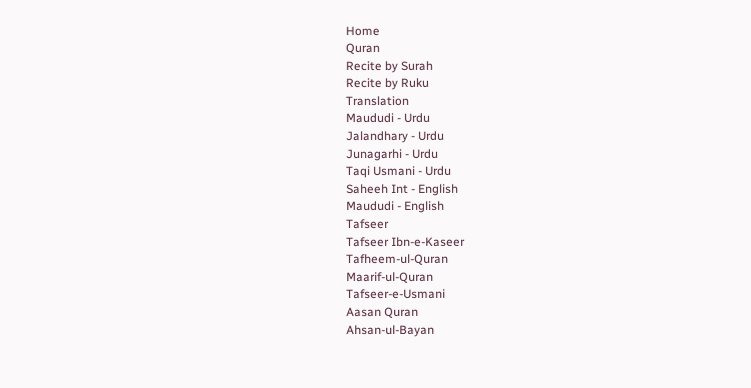Home
Quran
Recite by Surah
Recite by Ruku
Translation
Maududi - Urdu
Jalandhary - Urdu
Junagarhi - Urdu
Taqi Usmani - Urdu
Saheeh Int - English
Maududi - English
Tafseer
Tafseer Ibn-e-Kaseer
Tafheem-ul-Quran
Maarif-ul-Quran
Tafseer-e-Usmani
Aasan Quran
Ahsan-ul-Bayan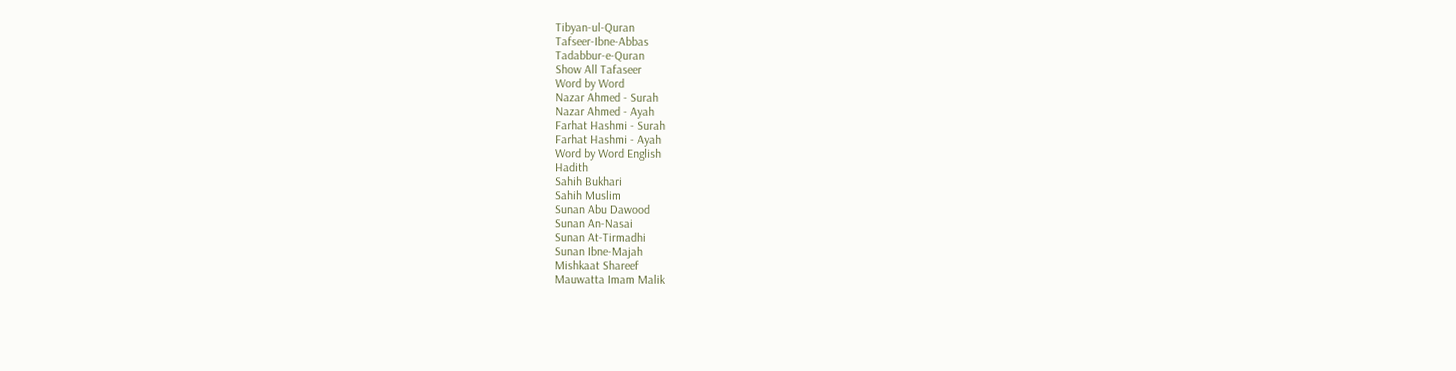Tibyan-ul-Quran
Tafseer-Ibne-Abbas
Tadabbur-e-Quran
Show All Tafaseer
Word by Word
Nazar Ahmed - Surah
Nazar Ahmed - Ayah
Farhat Hashmi - Surah
Farhat Hashmi - Ayah
Word by Word English
Hadith
Sahih Bukhari
Sahih Muslim
Sunan Abu Dawood
Sunan An-Nasai
Sunan At-Tirmadhi
Sunan Ibne-Majah
Mishkaat Shareef
Mauwatta Imam Malik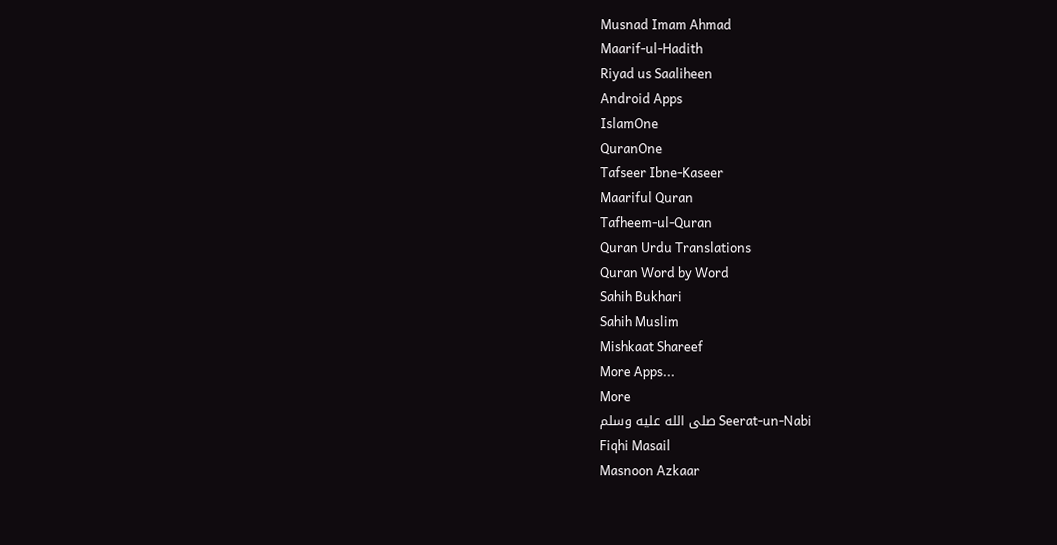Musnad Imam Ahmad
Maarif-ul-Hadith
Riyad us Saaliheen
Android Apps
IslamOne
QuranOne
Tafseer Ibne-Kaseer
Maariful Quran
Tafheem-ul-Quran
Quran Urdu Translations
Quran Word by Word
Sahih Bukhari
Sahih Muslim
Mishkaat Shareef
More Apps...
More
Seerat-un-Nabi صلى الله عليه وسلم
Fiqhi Masail
Masnoon Azkaar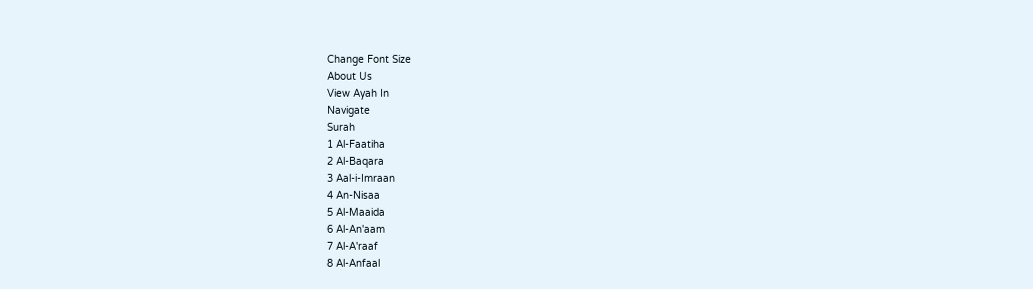Change Font Size
About Us
View Ayah In
Navigate
Surah
1 Al-Faatiha
2 Al-Baqara
3 Aal-i-Imraan
4 An-Nisaa
5 Al-Maaida
6 Al-An'aam
7 Al-A'raaf
8 Al-Anfaal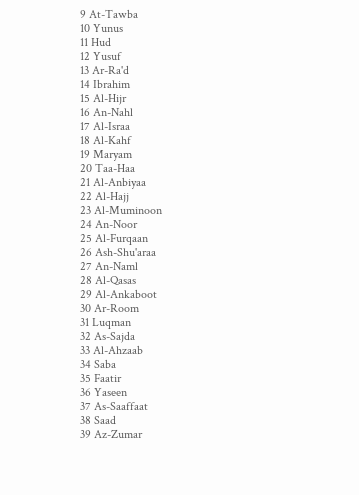9 At-Tawba
10 Yunus
11 Hud
12 Yusuf
13 Ar-Ra'd
14 Ibrahim
15 Al-Hijr
16 An-Nahl
17 Al-Israa
18 Al-Kahf
19 Maryam
20 Taa-Haa
21 Al-Anbiyaa
22 Al-Hajj
23 Al-Muminoon
24 An-Noor
25 Al-Furqaan
26 Ash-Shu'araa
27 An-Naml
28 Al-Qasas
29 Al-Ankaboot
30 Ar-Room
31 Luqman
32 As-Sajda
33 Al-Ahzaab
34 Saba
35 Faatir
36 Yaseen
37 As-Saaffaat
38 Saad
39 Az-Zumar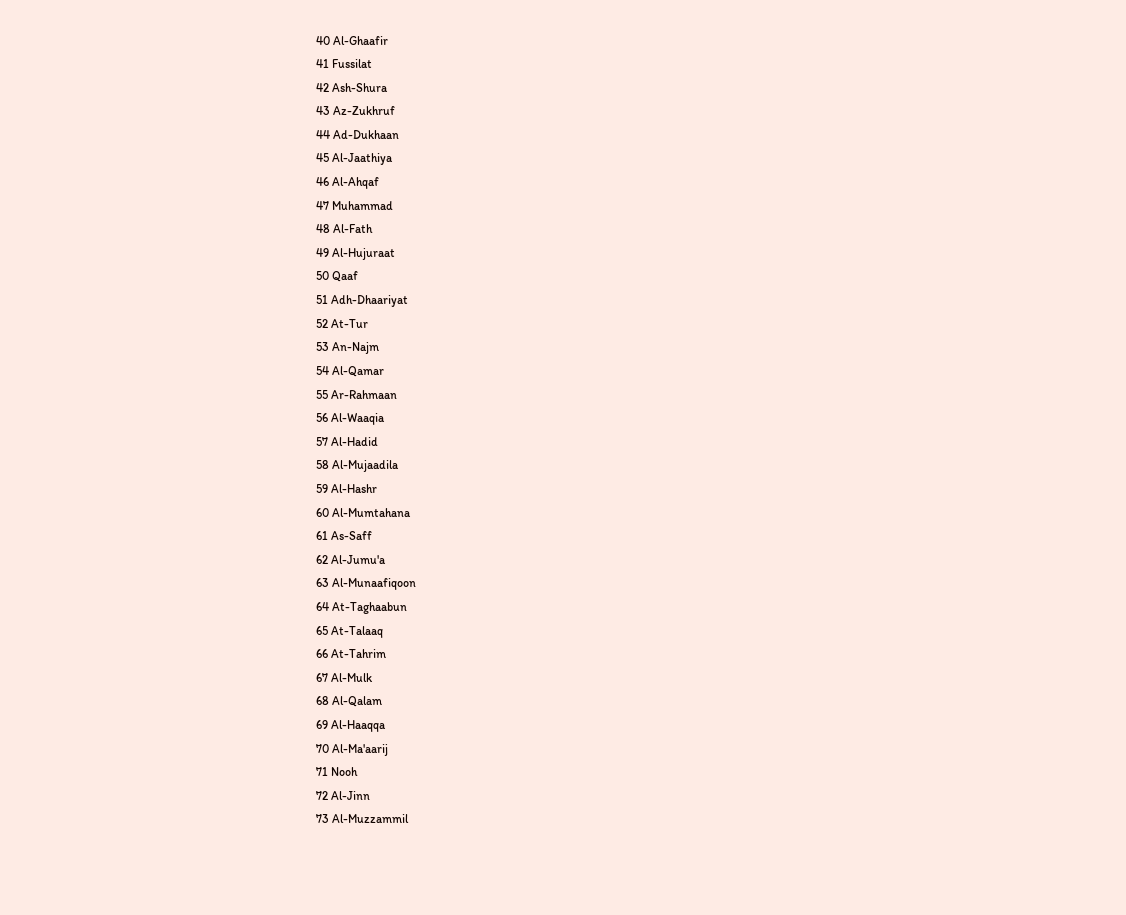40 Al-Ghaafir
41 Fussilat
42 Ash-Shura
43 Az-Zukhruf
44 Ad-Dukhaan
45 Al-Jaathiya
46 Al-Ahqaf
47 Muhammad
48 Al-Fath
49 Al-Hujuraat
50 Qaaf
51 Adh-Dhaariyat
52 At-Tur
53 An-Najm
54 Al-Qamar
55 Ar-Rahmaan
56 Al-Waaqia
57 Al-Hadid
58 Al-Mujaadila
59 Al-Hashr
60 Al-Mumtahana
61 As-Saff
62 Al-Jumu'a
63 Al-Munaafiqoon
64 At-Taghaabun
65 At-Talaaq
66 At-Tahrim
67 Al-Mulk
68 Al-Qalam
69 Al-Haaqqa
70 Al-Ma'aarij
71 Nooh
72 Al-Jinn
73 Al-Muzzammil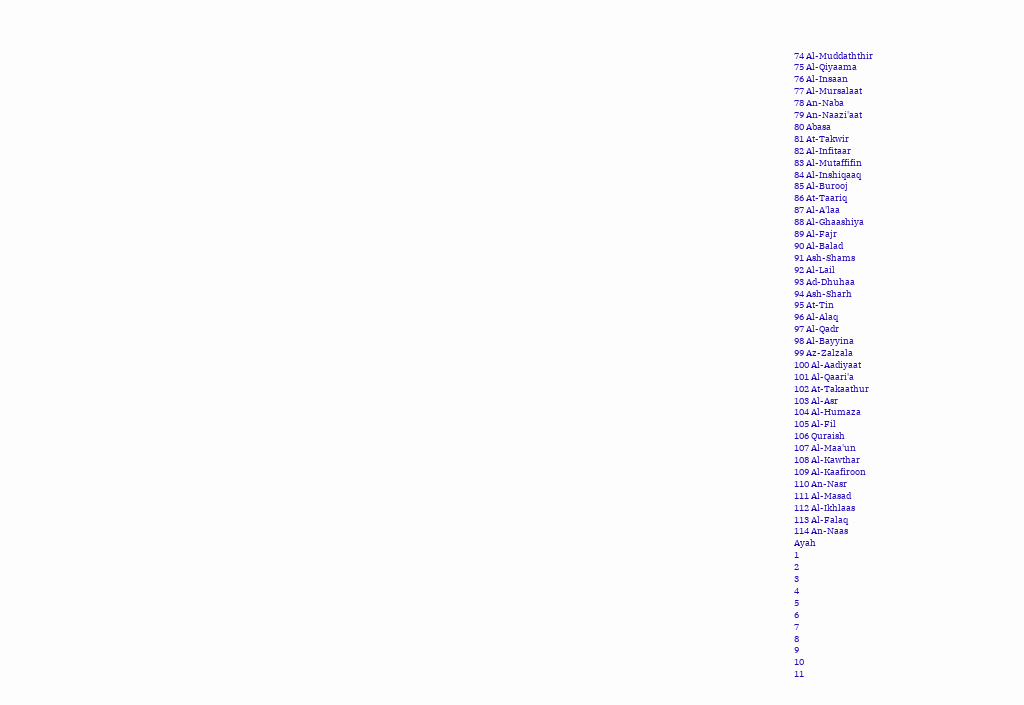74 Al-Muddaththir
75 Al-Qiyaama
76 Al-Insaan
77 Al-Mursalaat
78 An-Naba
79 An-Naazi'aat
80 Abasa
81 At-Takwir
82 Al-Infitaar
83 Al-Mutaffifin
84 Al-Inshiqaaq
85 Al-Burooj
86 At-Taariq
87 Al-A'laa
88 Al-Ghaashiya
89 Al-Fajr
90 Al-Balad
91 Ash-Shams
92 Al-Lail
93 Ad-Dhuhaa
94 Ash-Sharh
95 At-Tin
96 Al-Alaq
97 Al-Qadr
98 Al-Bayyina
99 Az-Zalzala
100 Al-Aadiyaat
101 Al-Qaari'a
102 At-Takaathur
103 Al-Asr
104 Al-Humaza
105 Al-Fil
106 Quraish
107 Al-Maa'un
108 Al-Kawthar
109 Al-Kaafiroon
110 An-Nasr
111 Al-Masad
112 Al-Ikhlaas
113 Al-Falaq
114 An-Naas
Ayah
1
2
3
4
5
6
7
8
9
10
11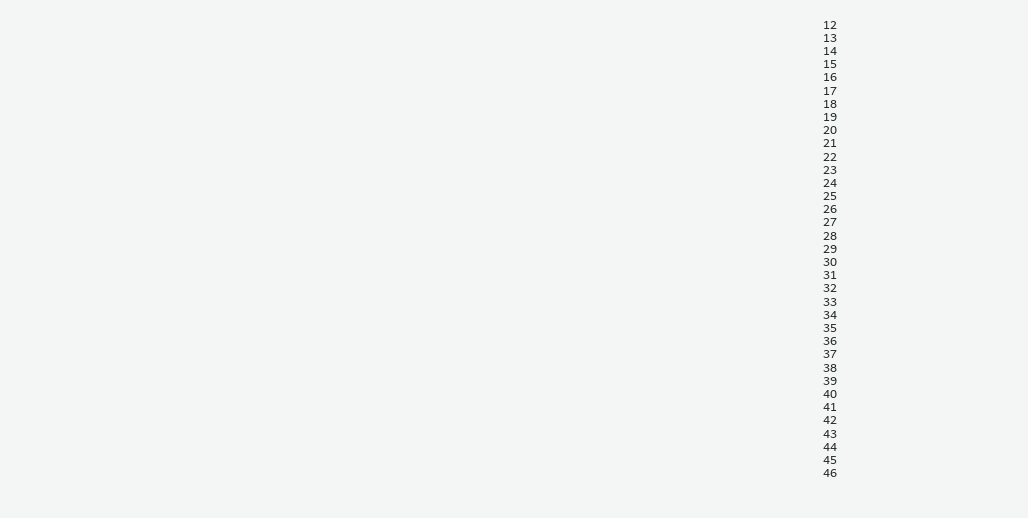12
13
14
15
16
17
18
19
20
21
22
23
24
25
26
27
28
29
30
31
32
33
34
35
36
37
38
39
40
41
42
43
44
45
46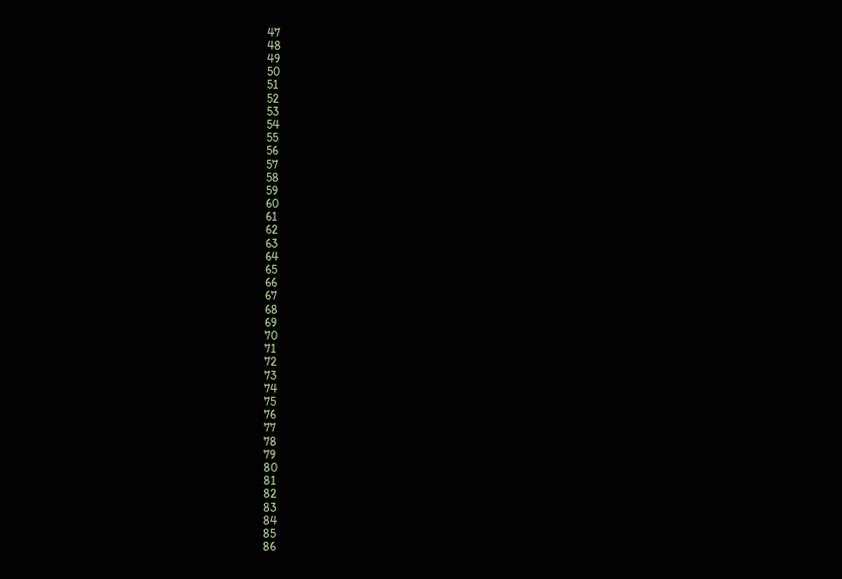47
48
49
50
51
52
53
54
55
56
57
58
59
60
61
62
63
64
65
66
67
68
69
70
71
72
73
74
75
76
77
78
79
80
81
82
83
84
85
86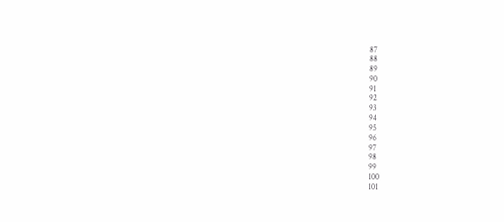87
88
89
90
91
92
93
94
95
96
97
98
99
100
101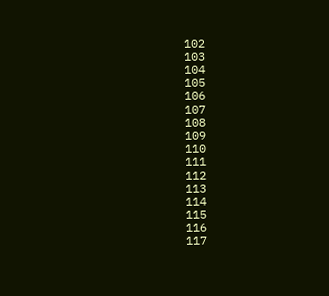102
103
104
105
106
107
108
109
110
111
112
113
114
115
116
117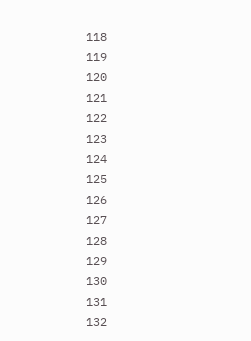118
119
120
121
122
123
124
125
126
127
128
129
130
131
132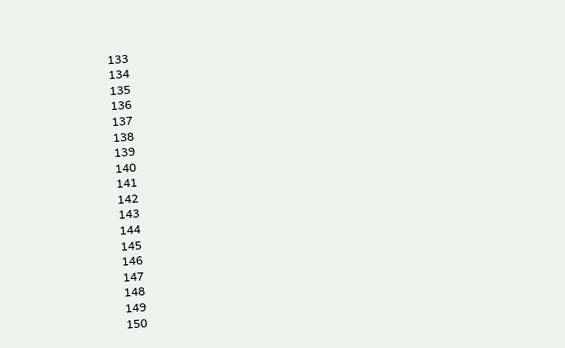133
134
135
136
137
138
139
140
141
142
143
144
145
146
147
148
149
150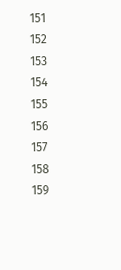151
152
153
154
155
156
157
158
159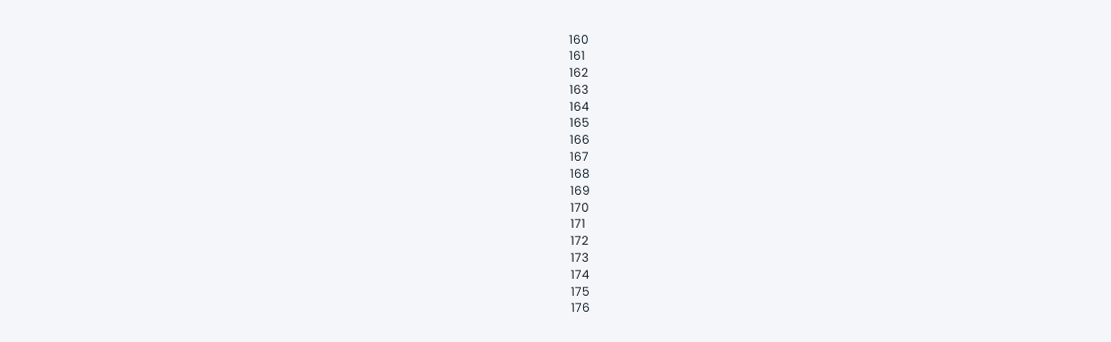160
161
162
163
164
165
166
167
168
169
170
171
172
173
174
175
176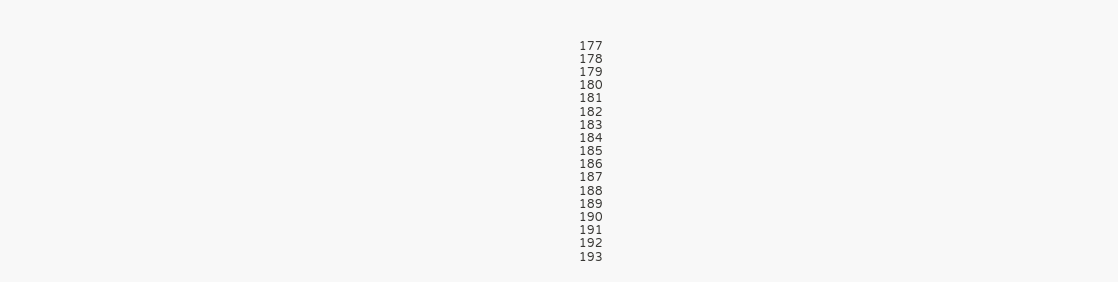177
178
179
180
181
182
183
184
185
186
187
188
189
190
191
192
193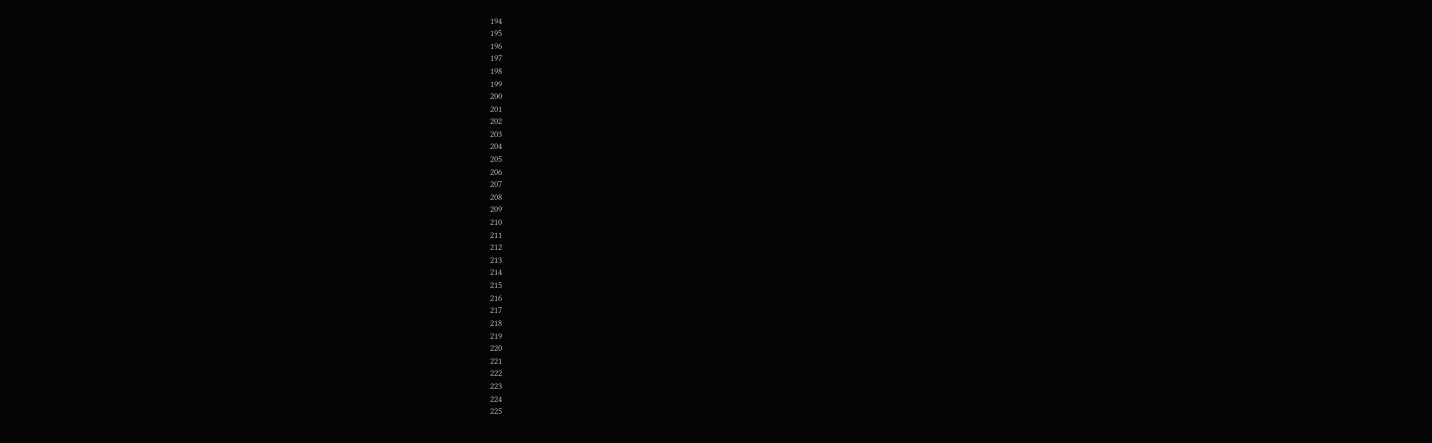194
195
196
197
198
199
200
201
202
203
204
205
206
207
208
209
210
211
212
213
214
215
216
217
218
219
220
221
222
223
224
225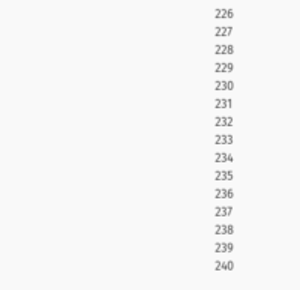226
227
228
229
230
231
232
233
234
235
236
237
238
239
240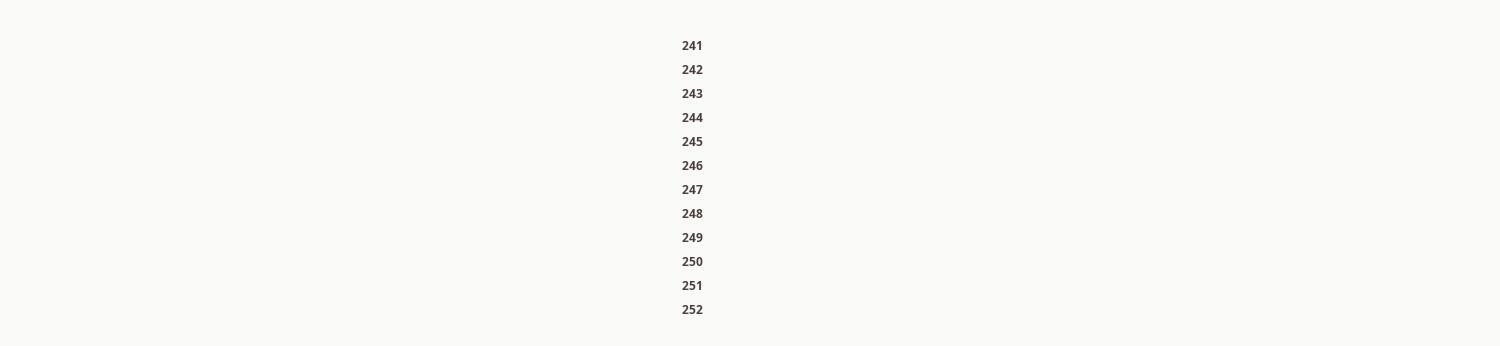241
242
243
244
245
246
247
248
249
250
251
252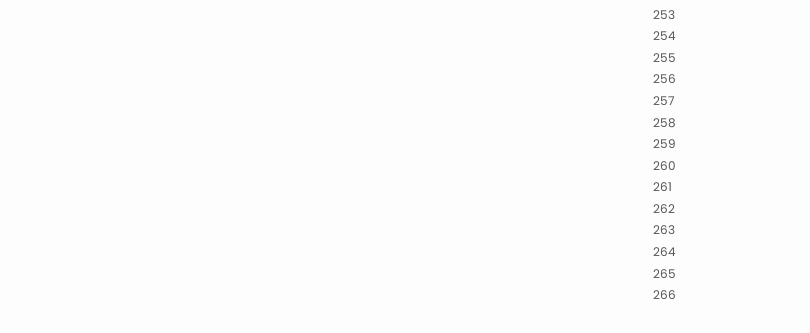253
254
255
256
257
258
259
260
261
262
263
264
265
266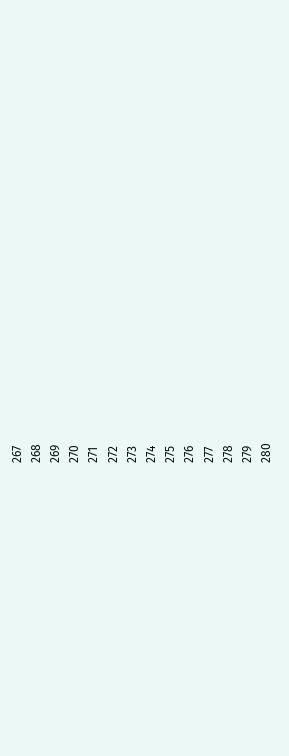267
268
269
270
271
272
273
274
275
276
277
278
279
280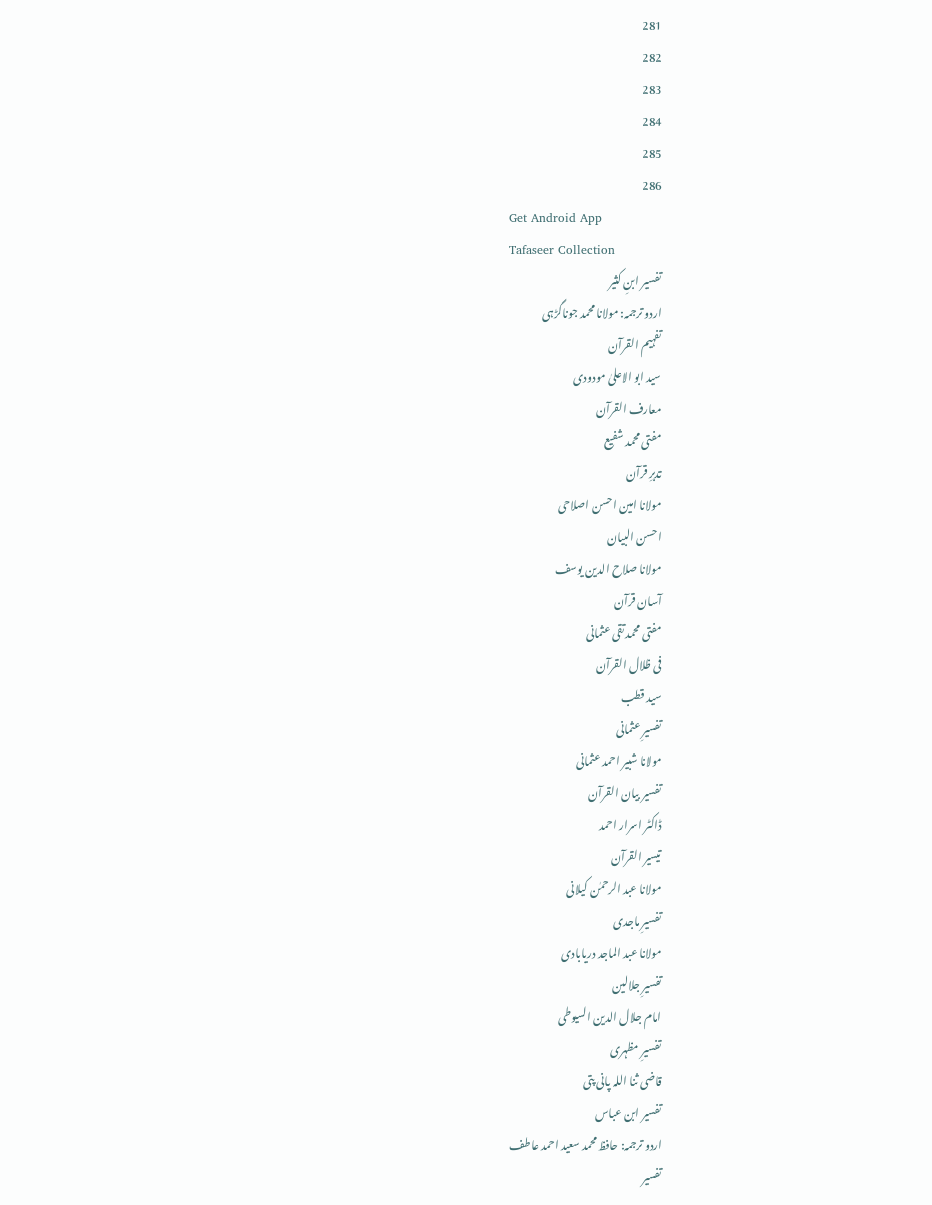281
282
283
284
285
286
Get Android App
Tafaseer Collection
تفسیر ابنِ کثیر
اردو ترجمہ: مولانا محمد جوناگڑہی
تفہیم القرآن
سید ابو الاعلیٰ مودودی
معارف القرآن
مفتی محمد شفیع
تدبرِ قرآن
مولانا امین احسن اصلاحی
احسن البیان
مولانا صلاح الدین یوسف
آسان قرآن
مفتی محمد تقی عثمانی
فی ظلال القرآن
سید قطب
تفسیرِ عثمانی
مولانا شبیر احمد عثمانی
تفسیر بیان القرآن
ڈاکٹر اسرار احمد
تیسیر القرآن
مولانا عبد الرحمٰن کیلانی
تفسیرِ ماجدی
مولانا عبد الماجد دریابادی
تفسیرِ جلالین
امام جلال الدین السیوطی
تفسیرِ مظہری
قاضی ثنا اللہ پانی پتی
تفسیر ابن عباس
اردو ترجمہ: حافظ محمد سعید احمد عاطف
تفسیر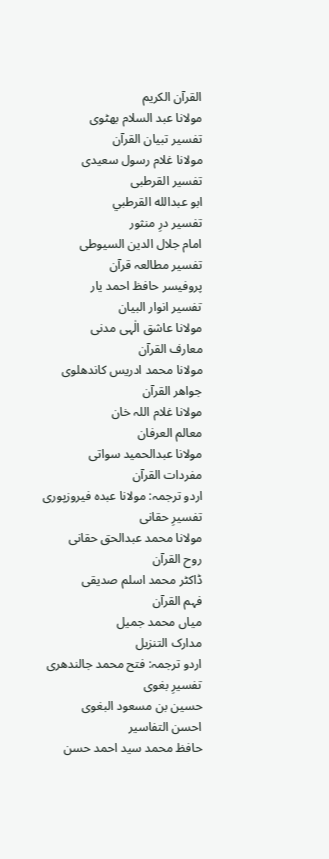القرآن الکریم
مولانا عبد السلام بھٹوی
تفسیر تبیان القرآن
مولانا غلام رسول سعیدی
تفسیر القرطبی
ابو عبدالله القرطبي
تفسیر درِ منثور
امام جلال الدین السیوطی
تفسیر مطالعہ قرآن
پروفیسر حافظ احمد یار
تفسیر انوار البیان
مولانا عاشق الٰہی مدنی
معارف القرآن
مولانا محمد ادریس کاندھلوی
جواھر القرآن
مولانا غلام اللہ خان
معالم العرفان
مولانا عبدالحمید سواتی
مفردات القرآن
اردو ترجمہ: مولانا عبدہ فیروزپوری
تفسیرِ حقانی
مولانا محمد عبدالحق حقانی
روح القرآن
ڈاکٹر محمد اسلم صدیقی
فہم القرآن
میاں محمد جمیل
مدارک التنزیل
اردو ترجمہ: فتح محمد جالندھری
تفسیرِ بغوی
حسین بن مسعود البغوی
احسن التفاسیر
حافظ محمد سید احمد حسن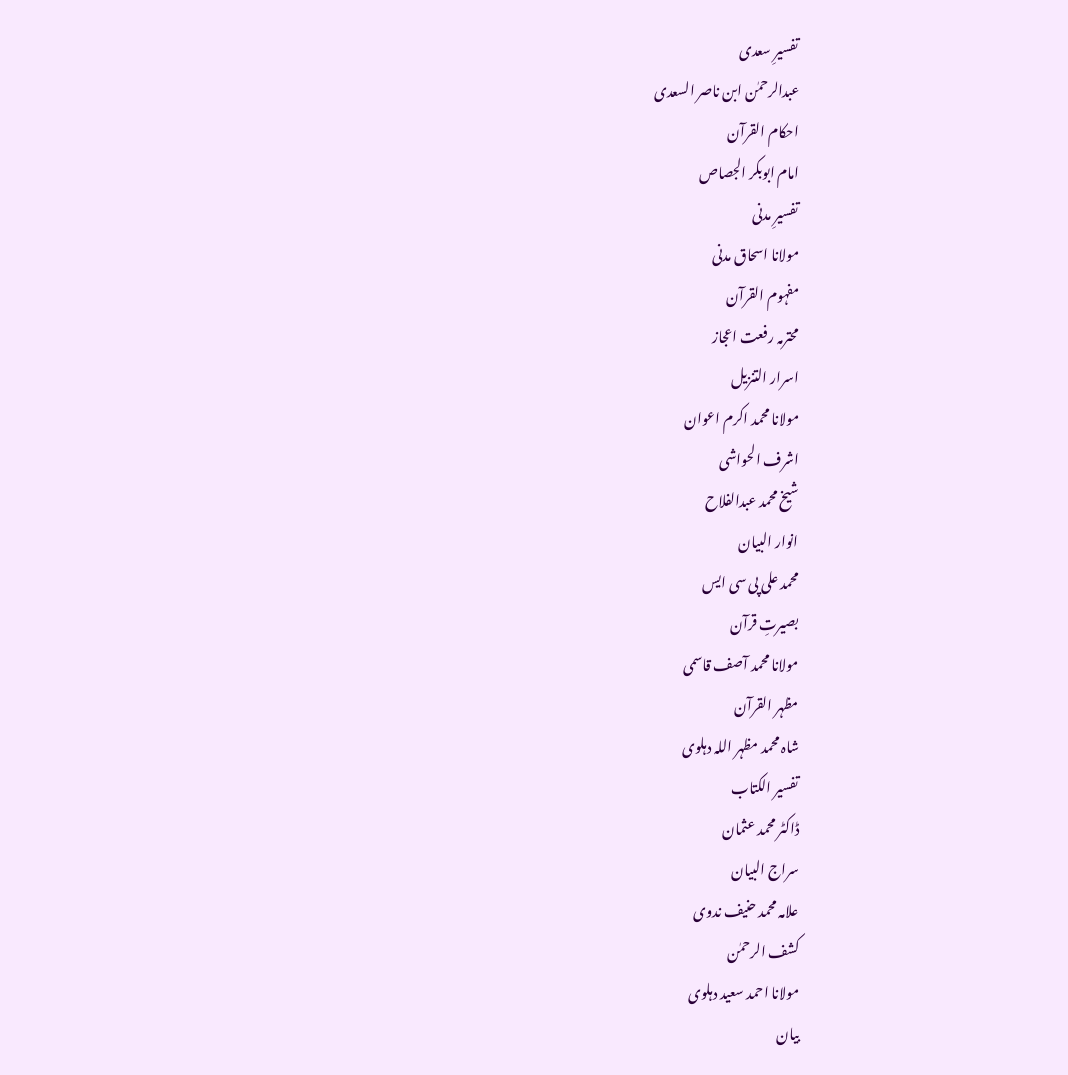تفسیرِ سعدی
عبدالرحمٰن ابن ناصر السعدی
احکام القرآن
امام ابوبکر الجصاص
تفسیرِ مدنی
مولانا اسحاق مدنی
مفہوم القرآن
محترمہ رفعت اعجاز
اسرار التنزیل
مولانا محمد اکرم اعوان
اشرف الحواشی
شیخ محمد عبدالفلاح
انوار البیان
محمد علی پی سی ایس
بصیرتِ قرآن
مولانا محمد آصف قاسمی
مظہر القرآن
شاہ محمد مظہر اللہ دہلوی
تفسیر الکتاب
ڈاکٹر محمد عثمان
سراج البیان
علامہ محمد حنیف ندوی
کشف الرحمٰن
مولانا احمد سعید دہلوی
بیان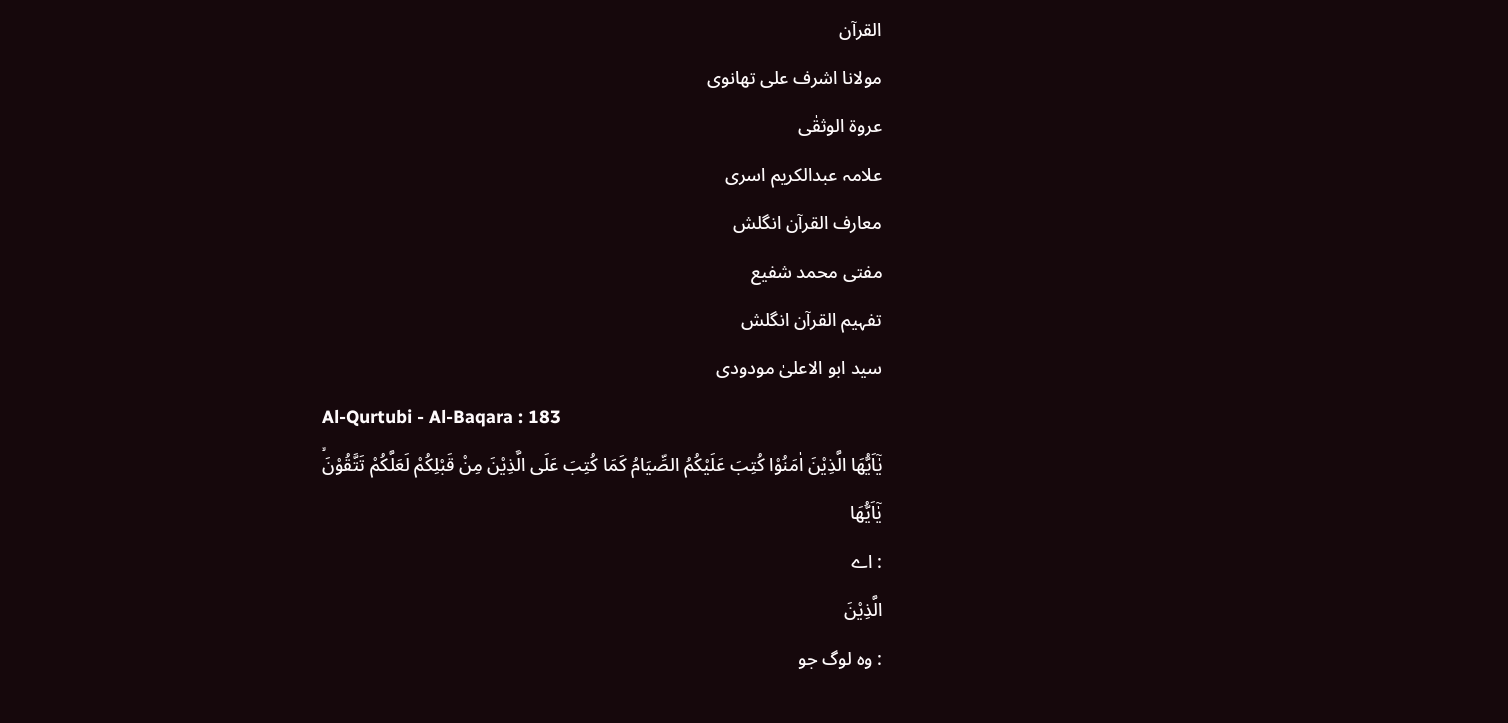القرآن
مولانا اشرف علی تھانوی
عروۃ الوثقٰی
علامہ عبدالکریم اسری
معارف القرآن انگلش
مفتی محمد شفیع
تفہیم القرآن انگلش
سید ابو الاعلیٰ مودودی
Al-Qurtubi - Al-Baqara : 183
یٰۤاَیُّهَا الَّذِیْنَ اٰمَنُوْا كُتِبَ عَلَیْكُمُ الصِّیَامُ كَمَا كُتِبَ عَلَى الَّذِیْنَ مِنْ قَبْلِكُمْ لَعَلَّكُمْ تَتَّقُوْنَۙ
يٰٓاَيُّهَا
: اے
الَّذِيْنَ
: وہ لوگ جو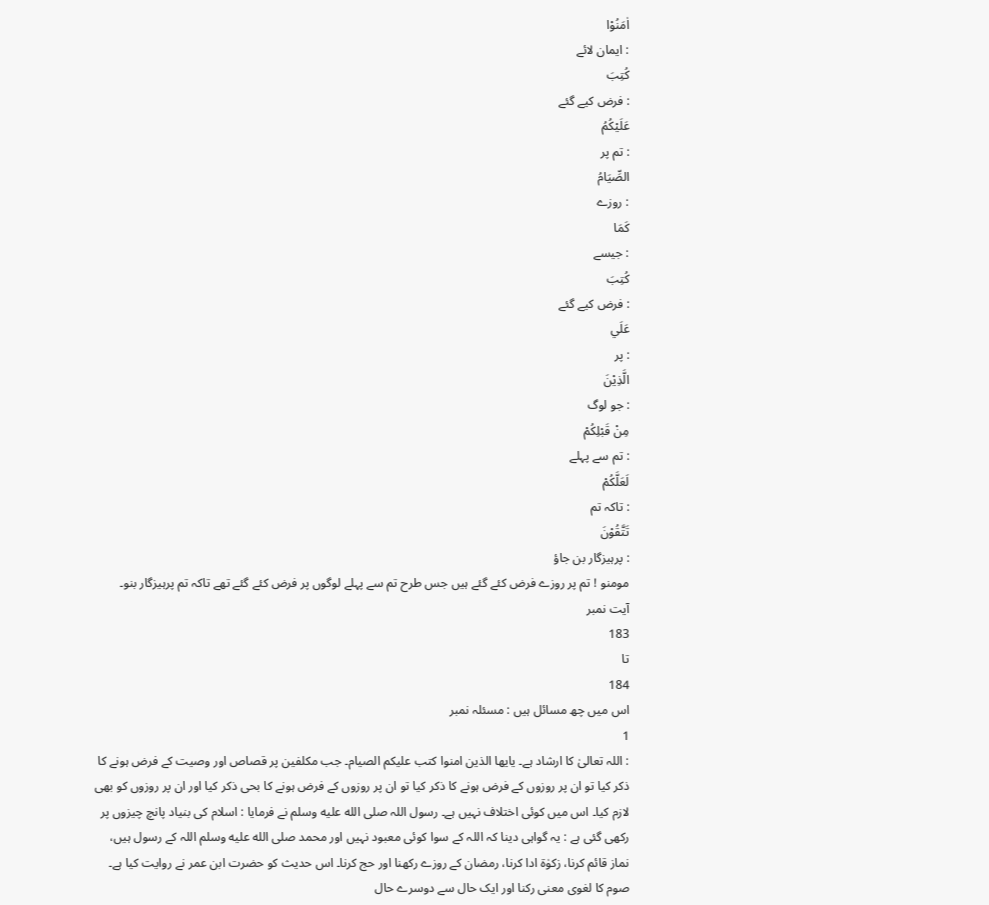اٰمَنُوْا
: ایمان لائے
كُتِبَ
: فرض کیے گئے
عَلَيْكُمُ
: تم پر
الصِّيَامُ
: روزے
كَمَا
: جیسے
كُتِبَ
: فرض کیے گئے
عَلَي
: پر
الَّذِيْنَ
: جو لوگ
مِنْ قَبْلِكُمْ
: تم سے پہلے
لَعَلَّكُمْ
: تاکہ تم
تَتَّقُوْنَ
: پرہیزگار بن جاؤ
مومنو ! تم پر روزے فرض کئے گئے ہیں جس طرح تم سے پہلے لوگوں پر فرض کئے گئے تھے تاکہ تم پرہیزگار بنو۔
آیت نمبر
183
تا
184
اس میں چھ مسائل ہیں : مسئلہ نمبر
1
: اللہ تعالیٰ کا ارشاد ہے۔ یایھا الذین امنوا کتب علیکم الصیام۔ جب مکلفین پر قصاص اور وصیت کے فرض ہونے کا ذکر کیا تو ان پر روزوں کے فرض ہونے کا ذکر کیا تو ان پر روزوں کے فرض ہونے کا بحی ذکر کیا اور ان پر روزوں کو بھی لازم کیا۔ اس میں کوئی اختلاف نہیں ہے۔ رسول اللہ صلى الله عليه وسلم نے فرمایا : اسلام کی بنیاد پانچ چیزوں پر رکھی گئی ہے : یہ گواہی دینا کہ اللہ کے سوا کوئی معبود نہیں اور محمد صلى الله عليه وسلم اللہ کے رسول ہیں، نماز قائم کرنا، زکوٰۃ ادا کرنا، رمضان کے روزے رکھنا اور حج کرنا۔ اس حدیث کو حضرت ابن عمر نے روایت کیا ہے۔ صوم کا لغوی معنی رکنا اور ایک حال سے دوسرے حال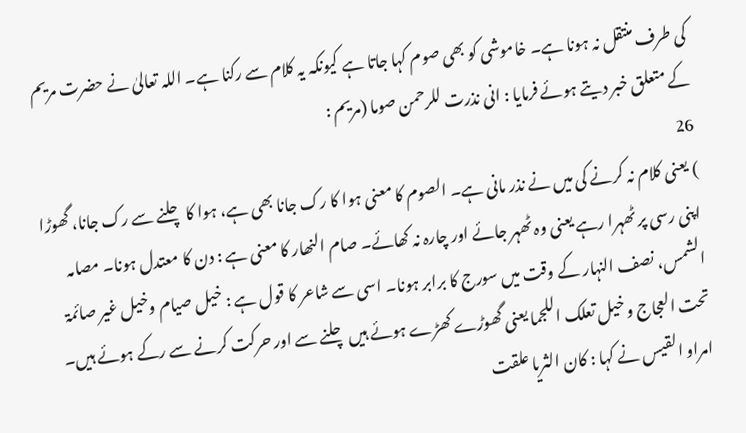کی طرف منتقل نہ ہونا ہے۔ خاموشی کو بھی صوم کہا جاتا ہے کیونکہ یہ کلام سے رکنا ہے۔ اللہ تعالیٰ نے حضرت مریم کے متعلق خبر دیتے ہوئے فرمایا : انی نذرت للرحمن صوما (مریم :
26
) یعنی کلام نہ کرنے کی میں نے نذر مانی ہے۔ الصوم کا معنی ہوا کا رک جانا بھی ہے، ہوا کا چلنے سے رک جانا، گھوڑا اپنی رسی پر ٹھہرا رہے یعنی وہ ٹھہر جائے اور چارہ نہ کھائے۔ صام النھار کا معنی ہے : دن کا معتدل ہونا۔ مصامہ الشمس، نصف النہار کے وقت میں سورج کا برابر ہونا۔ اسی سے شاعر کا قول ہے : خیل صیام وخیل غیر صائمۃ تحت العجاج و خیل تعلک اللجما یعنی گھوڑے کھڑے ہوئے ہیں چلنے سے اور حرکت کرنے سے رکے ہوئے ہیں۔ امراو القیس نے کہا : کان الثریا علقت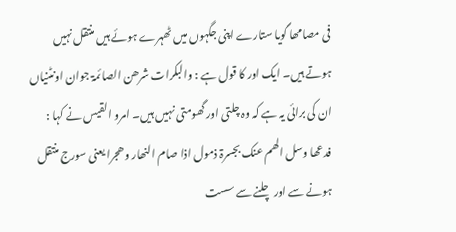فی مصامھا گویا ستارے اپنی جگہوں میں ٹھہرے ہوئے ہیں منتقل نہیں ہوتے ہیں۔ ایک اور کا قول ہے : والبکرات شرھن الصائمۃ جوان اونٹنیاں ان کی برائی یہ ہے کہ وہ چلتی اور گھومتی نہیں ہیں۔ امرو القیس نے کہا : فدعھا وسل الھم عنک بجسرۃ ذمول اذا صام النھار وھجرا یعنی سورج منتقل ہونے سے اور چلنے سے سست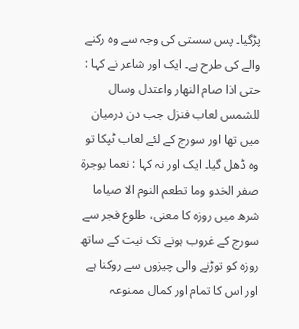پڑگیا۔ پس سستی کی وجہ سے وہ رکنے والے کی طرح ہے۔ ایک اور شاعر نے کہا : حتی اذا صام النھار واعتدل وسال للشمس لعاب فنزل جب دن درمیان میں تھا اور سورج کے لئے لعاب ٹپکا تو وہ ڈھل گیا۔ ایک اور نہ کہا : نعما بوجرۃ صفر الخدو وما تطعم النوم الا صیاما شرھ میں روزہ کا معنی، طلوع فجر سے سورج کے غروب ہونے تک نیت کے ساتھ روزہ کو توڑنے والی چیزوں سے روکنا ہے اور اس کا تمام اور کمال ممنوعہ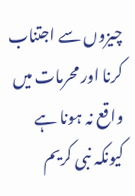چیزوں سے اجتناب کرنا اور محرمات میں واقع نہ ہونا ہے کیونکہ نبی کریم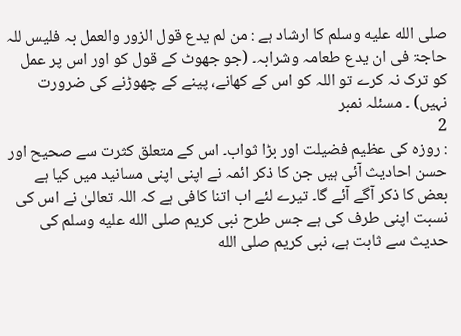صلى الله عليه وسلم کا ارشاد ہے : من لم یدع قول الزور والعمل بہ فلیس للہ حاجۃ فی ان یدع طعامہ وشرابہ۔ (جو جھوٹ کے قول کو اور اس پر عمل کو ترک نہ کرے تو اللہ کو اس کے کھانے، پینے کے چھوڑنے کی ضرورت نہیں) ۔ مسئلہ نمبر
2
: روزہ کی عظیم فضیلت اور بڑا ثواب۔ اس کے متعلق کثرت سے صحیح اور حسن احادیث آئی ہیں جن کا ذکر ائمہ نے اپنی اپنی مسانید میں کیا ہے بعض کا ذکر آگے آئے گا۔ تیرے لئے اب اتنا کافی ہے کہ اللہ تعالیٰ نے اس کی نسبت اپنی طرف کی ہے جس طرح نبی کریم صلى الله عليه وسلم کی حدیث سے ثابت ہے، نبی کریم صلى الله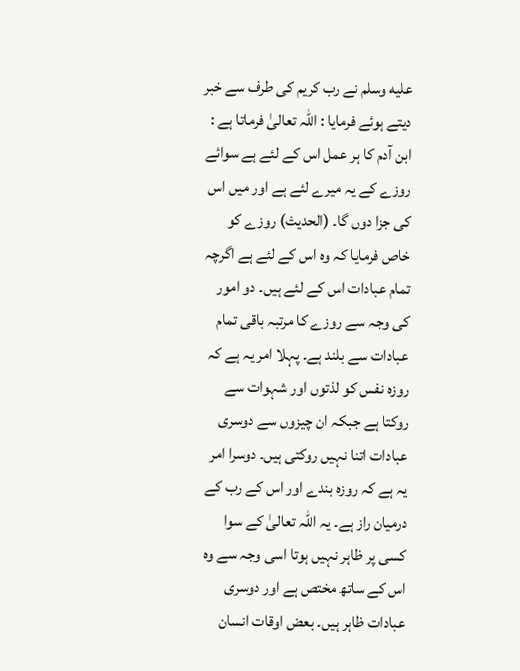عليه وسلم نے رب کریم کی طرف سے خبر دیتے ہوئے فرمایا : اللہ تعالیٰ فرماتا ہے : ابن آدم کا ہر عمل اس کے لئے ہے سوائے روزے کے یہ میرے لئے ہے اور میں اس کی جزا دوں گا۔ (الحدیث) روزے کو خاص فرمایا کہ وہ اس کے لئے ہے اگرچہ تمام عبادات اس کے لئے ہیں۔ دو امور کی وجہ سے روزے کا مرتبہ باقی تمام عبادات سے بلند ہے۔ پہلا امر یہ ہے کہ روزہ نفس کو لذتوں اور شہوات سے روکتا ہے جبکہ ان چیزوں سے دوسری عبادات اتنا نہیں روکتی ہیں۔ دوسرا امر یہ ہے کہ روزہ بندے اور اس کے رب کے درمیان راز ہے۔ یہ اللہ تعالیٰ کے سوا کسی پر ظاہر نہیں ہوتا اسی وجہ سے وہ اس کے ساتھ مختص ہے اور دوسری عبادات ظاہر ہیں۔ بعض اوقات انسان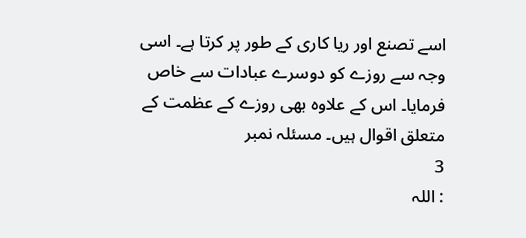اسے تصنع اور ریا کاری کے طور پر کرتا ہے۔ اسی وجہ سے روزے کو دوسرے عبادات سے خاص فرمایا۔ اس کے علاوہ بھی روزے کے عظمت کے متعلق اقوال ہیں۔ مسئلہ نمبر
3
: اللہ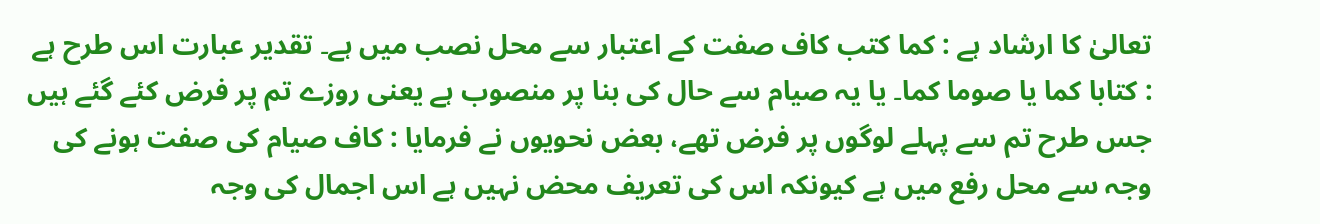تعالیٰ کا ارشاد ہے : کما کتب کاف صفت کے اعتبار سے محل نصب میں ہے۔ تقدیر عبارت اس طرح ہے : کتابا کما یا صوما کما۔ یا یہ صیام سے حال کی بنا پر منصوب ہے یعنی روزے تم پر فرض کئے گئے ہیں جس طرح تم سے پہلے لوگوں پر فرض تھے، بعض نحویوں نے فرمایا : کاف صیام کی صفت ہونے کی وجہ سے محل رفع میں ہے کیونکہ اس کی تعریف محض نہیں ہے اس اجمال کی وجہ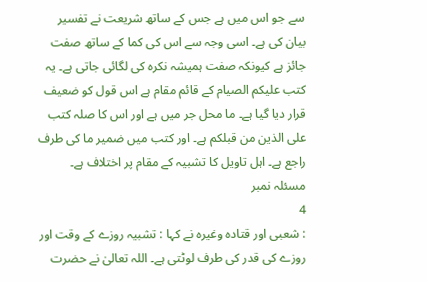سے جو اس میں ہے جس کے ساتھ شریعت نے تفسیر بیان کی ہے۔ اسی وجہ سے اس کی کما کے ساتھ صفت جائز ہے کیونکہ صفت ہمیشہ نکرہ کی لگائی جاتی ہے۔ یہ کتب علیکم الصیام کے قائم مقام ہے اس قول کو ضعیف قرار دیا گیا ہے۔ ما محل جر میں ہے اور اس کا صلہ کتب علی الذین من قبلکم ہے۔ اور کتب میں ضمیر ما کی طرف راجع ہے۔ اہل تاویل کا تشبیہ کے مقام پر اختلاف ہے۔ مسئلہ نمبر
4
: شعبی اور قتادہ وغیرہ نے کہا : تشبیہ روزے کے وقت اور روزے کی قدر کی طرف لوٹتی ہے۔ اللہ تعالیٰ نے حضرت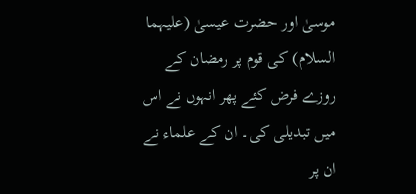موسیٰ اور حضرت عیسیٰ (علیہما السلام) کی قوم پر رمضان کے روزے فرض کئے پھر انہوں نے اس میں تبدیلی کی۔ ان کے علماء نے ان پر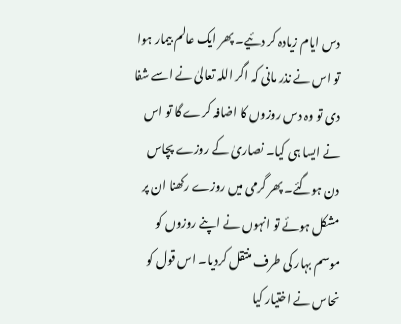دس ایام زیادہ کر دئیے۔ پھر ایک عالم بیمار ہوا تو اس نے نذر مانی کہ اگر اللہ تعالیٰ نے اسے شفا دی تو وہ دس روزوں کا اضافہ کرے گا تو اس نے ایسا ہی کیا۔ نصاریٰ کے روزے پچاس دن ہوگئے۔ پھر گرمی میں روزے رکھنا ان پر مشکل ہوئے تو انہوں نے اپنے روزوں کو موسم بہار کی طرف منتقل کردیا۔ اس قول کو نحاس نے اختیار کیا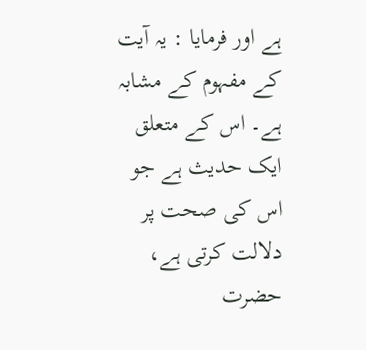ہے اور فرمایا : یہ آیت کے مفہوم کے مشابہ ہے۔ اس کے متعلق ایک حدیث ہے جو اس کی صحت پر دلالت کرتی ہے، حضرت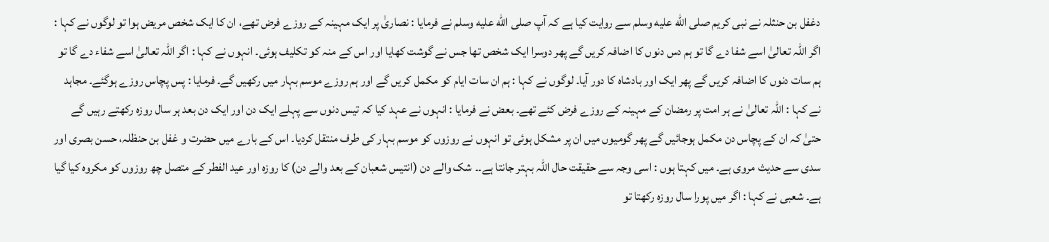دغفل بن حنثلہ نے نبی کریم صلى الله عليه وسلم سے روایت کیا ہے کہ آپ صلى الله عليه وسلم نے فرمایا : نصاریٰ پر ایک مہینہ کے روزے فرض تھے، ان کا ایک شخص مریض ہوا تو لوگوں نے کہا : اگر اللہ تعالیٰ اسے شفا دے گا تو ہم دس دنوں کا اضافہ کریں گے پھر دوسرا ایک شخص تھا جس نے گوشت کھایا اور اس کے منہ کو تکلیف ہوئی۔ انہوں نے کہا : اگر اللہ تعالیٰ اسے شفاء دے گا تو ہم سات دنوں کا اضافہ کریں گے پھر ایک اور بادشاہ کا دور آیا۔ لوگوں نے کہا : ہم ان سات ایام کو مکمل کریں گے اور ہم روزے موسم بہار میں رکھیں گے۔ فرمایا : پس پچاس روزے ہوگئے۔ مجاہد نے کہا : اللہ تعالیٰ نے ہر امت پر رمضان کے مہینہ کے روزے فرض کئے تھے۔ بعض نے فرمایا : انہوں نے عہد کیا کہ تیس دنوں سے پہلے ایک دن اور ایک دن بعد ہر سال روزہ رکھتے رہیں گے حتیٰ کہ ان کے پچاس دن مکمل ہوجائیں گے پھر گومیوں میں ان پر مشکل ہوئی تو انہوں نے روزوں کو موسم بہار کی طرف منتقل کردیا۔ اس کے بارے میں حضرت و غفل بن حنظلہ، حسن بصری اور سدی سے حدیث مروی ہے۔ میں کہتا ہوں : اسی وجہ سے حقیقت حال اللہ بہتر جانتا ہے۔۔ شک والے دن (انتیس شعبان کے بعد والے دن) کا روزہ اور عید الفطر کے متصل چھ روزوں کو مکروہ کیا گیا ہے۔ شعبی نے کہا : اگر میں پورا سال روزہ رکھتا تو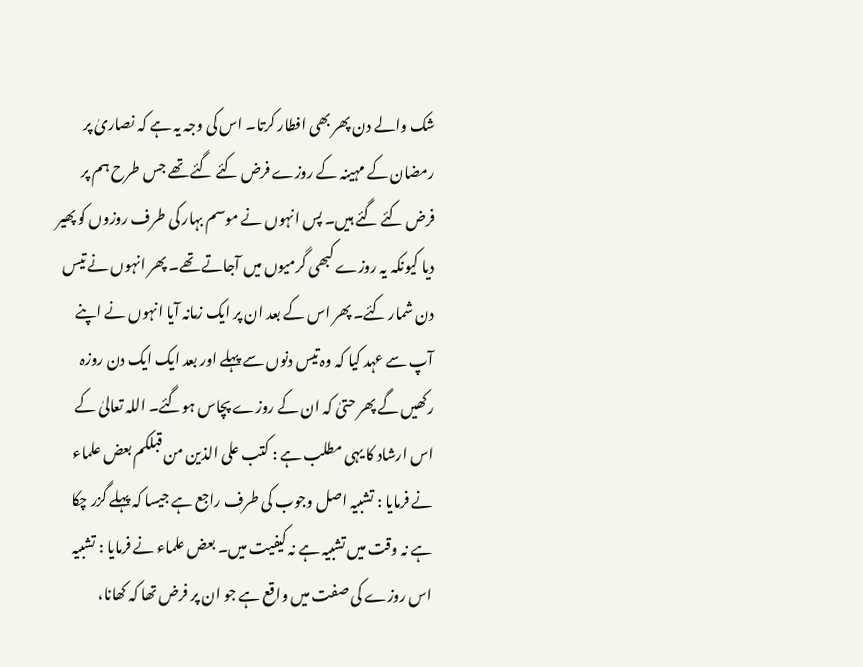شک والے دن پھر بھی افطار کرتا۔ اس کی وجہ یہ ہے کہ نصاریٰ پر رمضان کے مہینہ کے روزے فرض کئے گئے تھے جس طرح ہم پر فرض کئے گئے ہیں۔ پس انہوں نے موسم بہار کی طرف روزوں کو پھیر دیا کیونکہ یہ روزے کبھی گرمیوں میں آجاتے تھے۔ پھر انہوں نے تیس دن شمار کئے۔ پھر اس کے بعد ان پر ایک زمانہ آیا انہوں نے اپنے آپ سے عہد کیا کہ وہ تیس دنوں سے پہلے اور بعد ایک ایک دن روزہ رکھیں گے پھر حتیٰ کہ ان کے روزے پچاس ہوگئے۔ اللہ تعالیٰ کے اس ارشاد کا یہی مطلب ہے : کتب علی الذین من قبلکم بعض علماء نے فرمایا : تشبیہ اصل وجوب کی طرف راجع ہے جیسا کہ پہلے گزر چکا ہے نہ وقت میں تشبیہ ہے نہ کیفیت میں۔ بعض علماء نے فرمایا : تشبیہ اس روزے کی صفت میں واقع ہے جو ان پر فرض تھا کہ کھانا،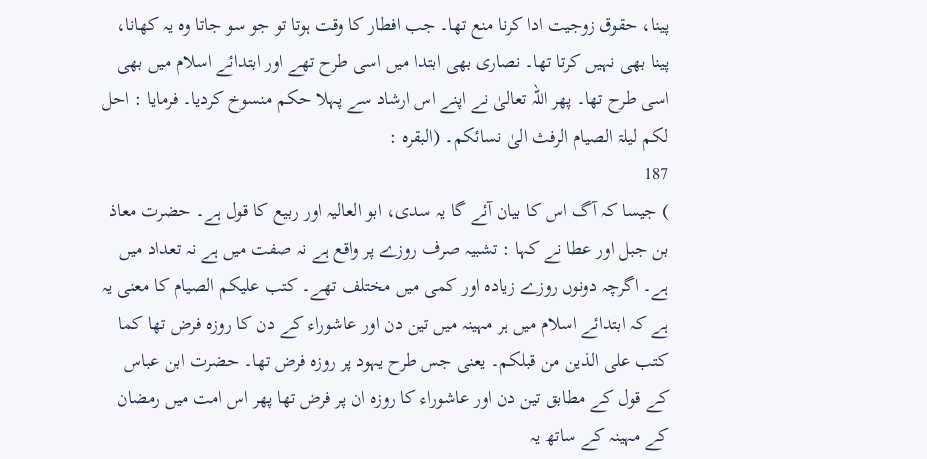پینا، حقوق زوجیت ادا کرنا منع تھا۔ جب افطار کا وقت ہوتا تو جو سو جاتا وہ یہ کھانا، پینا بھی نہیں کرتا تھا۔ نصاری بھی ابتدا میں اسی طرح تھے اور ابتدائے اسلام میں بھی اسی طرح تھا۔ پھر اللہ تعالیٰ نے اپنے اس ارشاد سے پہلا حکم منسوخ کردیا۔ فرمایا : احل لکم لیلۃ الصیام الرفث الیٰ نسائکم۔ (البقرہ :
187
) جیسا کہ آگ اس کا بیان آئے گا یہ سدی، ابو العالیہ اور ربیع کا قول ہے۔ حضرت معاذ بن جبل اور عطا نے کہا : تشبیہ صرف روزے پر واقع ہے نہ صفت میں ہے نہ تعداد میں ہے۔ اگرچہ دونوں روزے زیادہ اور کمی میں مختلف تھے۔ کتب علیکم الصیام کا معنی یہ ہے کہ ابتدائے اسلام میں ہر مہینہ میں تین دن اور عاشوراء کے دن کا روزہ فرض تھا کما کتب علی الذین من قبلکم۔ یعنی جس طرح یہود پر روزہ فرض تھا۔ حضرت ابن عباس کے قول کے مطابق تین دن اور عاشوراء کا روزہ ان پر فرض تھا پھر اس امت میں رمضان کے مہینہ کے ساتھ یہ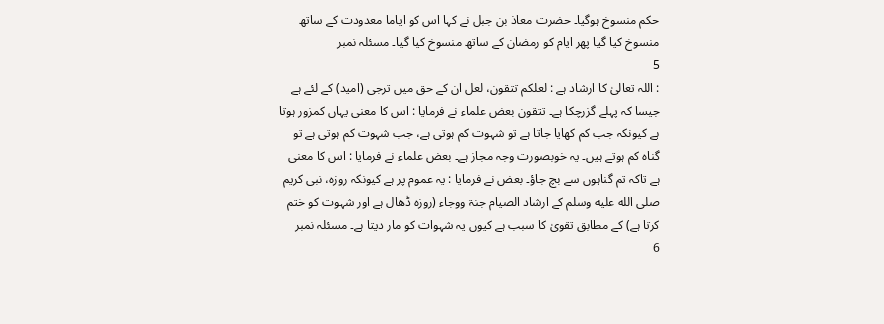حکم منسوخ ہوگیا۔ حضرت معاذ بن جبل نے کہا اس کو ایاما معدودت کے ساتھ منسوخ کیا گیا پھر ایام کو رمضان کے ساتھ منسوخ کیا گیا۔ مسئلہ نمبر
5
: اللہ تعالیٰ کا ارشاد ہے : لعلکم تتقون، لعل ان کے حق میں ترجی (امید) کے لئے ہے جیسا کہ پہلے گزرچکا ہے۔ تتقون بعض علماء نے فرمایا : اس کا معنی یہاں کمزور ہوتا ہے کیونکہ جب کم کھایا جاتا ہے تو شہوت کم ہوتی ہے، جب شہوت کم ہوتی ہے تو گناہ کم ہوتے ہیں۔ یہ خوبصورت وجہ مجاز ہے۔ بعض علماء نے فرمایا : اس کا معنی ہے تاکہ تم گناہوں سے بچ جاؤ۔ بعض نے فرمایا : یہ عموم پر ہے کیونکہ روزہ، نبی کریم صلى الله عليه وسلم کے ارشاد الصیام جنۃ ووجاء (روزہ ڈھال ہے اور شہوت کو ختم کرتا ہے) کے مطابق تقویٰ کا سبب ہے کیوں یہ شہوات کو مار دیتا ہے۔ مسئلہ نمبر
6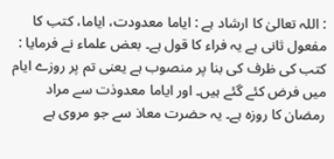: اللہ تعالیٰ کا ارشاد ہے : ایاما معدودت، ایاما، کتب کا مفعول ثانی ہے یہ فراء کا قول ہے۔ بعض علماء نے فرمایا : کتب کی ظرف کی بنا پر منصوب ہے یعنی تم پر روزے ایام میں فرض کئے گئے ہیں۔ اور ایاما معدودٰت سے مراد رمضان کا روزہ ہے۔ یہ حضرت معاذ سے جو مروی ہے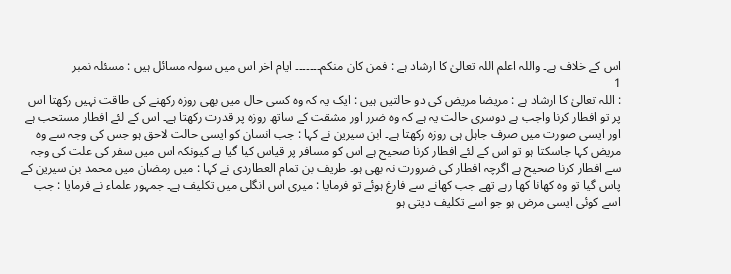اس کے خلاف ہے۔ واللہ اعلم اللہ تعالیٰ کا ارشاد ہے : فمن کان منکم۔۔۔۔۔۔۔ ایام اخر اس میں سولہ مسائل ہیں : مسئلہ نمبر
1
: اللہ تعالیٰ کا ارشاد ہے : مریضا مریض کی دو حالتیں ہیں : ایک یہ کہ وہ کسی حال میں بھی روزہ رکھنے کی طاقت نہیں رکھتا اس پر تو افطار کرنا واجب ہے دوسری حالت یہ ہے کہ وہ ضرر اور مشقت کے ساتھ روزہ پر قدرت رکھتا ہے۔ اس کے لئے افطار مستحب ہے اور ایسی صورت میں صرف جاہل ہی روزہ رکھتا ہے۔ ابن سیرین نے کہا : جب انسان کو ایسی حالت لاحق ہو جس کی وجہ سے وہ مریض کہا جاسکتا ہو تو اس کے لئے افطار کرنا صحیح ہے اس کو مسافر پر قیاس کیا گیا ہے کیونکہ اس میں سفر کی علت کی وجہ سے افطار کرنا صحیح ہے اگرچہ افطار کی ضرورت نہ بھی ہو۔ طریف بن تمام العطاردی نے کہا : میں رمضان میں محمد بن سیرین کے پاس گیا تو وہ کھانا کھا رہے تھے جب کھانے سے فارغ ہوئے تو فرمایا : میری اس انگلی میں تکلیف ہے۔ جمہور علماء نے فرمایا : جب اسے کوئی ایسی مرض ہو جو اسے تکلیف دیتی ہو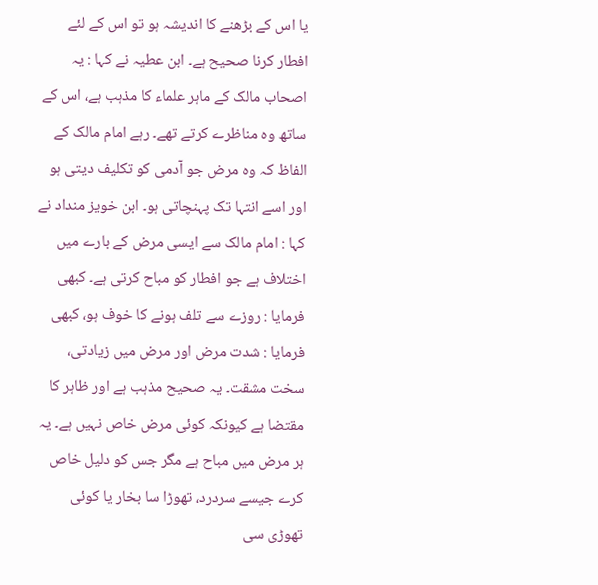یا اس کے بڑھنے کا اندیشہ ہو تو اس کے لئے افطار کرنا صحیح ہے۔ ابن عطیہ نے کہا : یہ اصحاب مالک کے ماہر علماء کا مذہب ہے، اس کے ساتھ وہ مناظرے کرتے تھے۔ رہے امام مالک کے الفاظ کہ وہ مرض جو آدمی کو تکلیف دیتی ہو اور اسے انتہا تک پہنچاتی ہو۔ ابن خویز منداد نے کہا : امام مالک سے ایسی مرض کے بارے میں اختلاف ہے جو افطار کو مباح کرتی ہے۔ کبھی فرمایا : روزے سے تلف ہونے کا خوف ہو، کبھی فرمایا : شدت مرض اور مرض میں زیادتی، سخت مشقت۔ یہ صحیح مذہب ہے اور ظاہر کا مقتضا ہے کیونکہ کوئی مرض خاص نہیں ہے۔ یہ ہر مرض میں مباح ہے مگر جس کو دلیل خاص کرے جیسے سردرد، تھوڑا سا بخار یا کوئی تھوڑی سی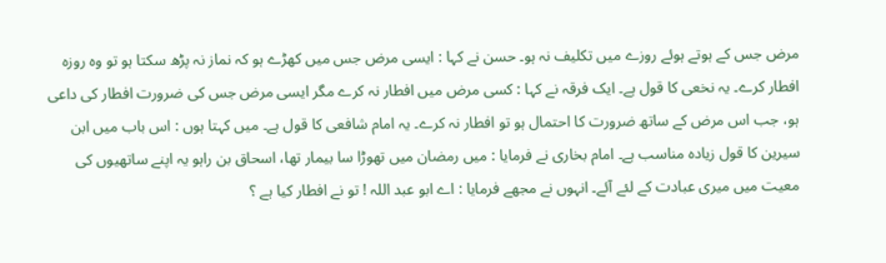مرض جس کے ہوتے ہوئے روزے میں تکلیف نہ ہو۔ حسن نے کہا : ایسی مرض جس میں کھڑے ہو کہ نماز نہ پڑھ سکتا ہو تو وہ روزہ افطار کرے۔ یہ نخعی کا قول ہے۔ ایک فرقہ نے کہا : کسی مرض میں افطار نہ کرے مگر ایسی مرض جس کی ضرورت افطار کی داعی ہو، جب اس مرض کے ساتھ ضرورت کا احتمال ہو تو افطار نہ کرے۔ یہ امام شافعی کا قول ہے۔ میں کہتا ہوں : اس باب میں ابن سیرین کا قول زیادہ مناسب ہے۔ امام بخاری نے فرمایا : میں رمضان میں تھوڑا سا بیمار تھا، اسحاق بن راہو یہ اپنے ساتھیوں کی معیت میں میری عبادت کے لئے آئے۔ انہوں نے مجھے فرمایا : اے ابو عبد اللہ ! تو نے افطار کیا ہے ؟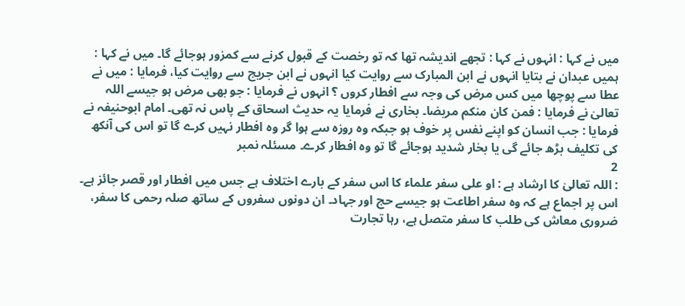میں نے کہا : انہوں نے کہا : تجھے اندیشہ تھا کہ تو رخصت کے قبول کرنے سے کمزور ہوجائے گا۔ میں نے کہا : ہمیں عبدان نے بتایا انہوں نے ابن المبارک سے روایت کیا انہوں نے ابن جریج سے روایت کیا، فرمایا : میں نے عطا سے پوچھا میں کس مرض کی وجہ سے افطار کروں ؟ انہوں نے فرمایا : جو بھی مرض ہو جیسے اللہ تعالیٰ نے فرمایا : فمن کان منکم مریضا۔ بخاری نے فرمایا یہ حدیث اسحاق کے پاس نہ تھی۔ امام ابوحنیفہ نے فرمایا : جب انسان کو اپنے نفس پر خوف ہو جبکہ وہ روزہ سے ہوا گر وہ افطار نہیں کرے گا تو اس کی آنکھ کی تکلیف بڑھ جائے گی یا بخار شدید ہوجائے گا تو وہ افطار کرے۔ مسئلہ نمبر
2
: اللہ تعالیٰ کا ارشاد ہے : او علی سفر علماء کا اس سفر کے بارے اختلاف ہے جس میں افطار اور قصر جائز ہے۔ اس پر اجماع ہے کہ وہ سفر اطاعت ہو جیسے حج اور جہاد۔ ان دونوں سفروں کے ساتھ صلہ رحمی کا سفر، ضروری معاش کی طلب کا سفر متصل ہے، رہا تجارت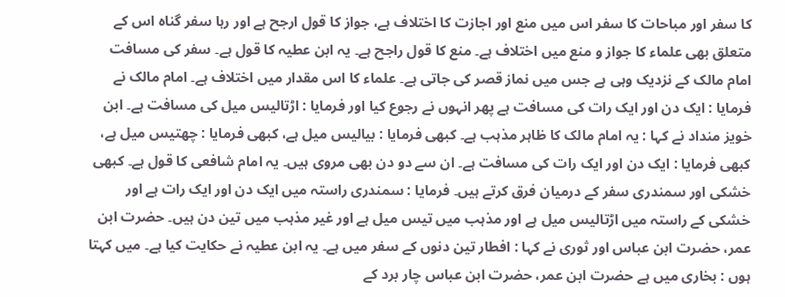کا سفر اور مباحات کا سفر اس میں منع اور اجازت کا اختلاف ہے، جواز کا قول ارجح ہے اور رہا سفر گناہ اس کے متعلق بھی علماء کا جواز و منع میں اختلاف ہے۔ منع کا قول راجح ہے۔ یہ ابن عطیہ کا قول ہے۔ سفر کی مسافت امام مالک کے نزدیک وہی ہے جس میں نماز قصر کی جاتی ہے۔ علماء کا اس مقدار میں اختلاف ہے۔ امام مالک نے فرمایا : ایک دن اور ایک رات کی مسافت ہے پھر انہوں نے رجوع کیا اور فرمایا : اڑتالیس میل کی مسافت ہے۔ ابن خویز منداد نے کہا : یہ امام مالک کا ظاہر مذہب ہے۔ کبھی فرمایا : بیالیس میل ہے، کبھی فرمایا : چھتیس میل ہے، کبھی فرمایا : ایک دن اور ایک رات کی مسافت ہے۔ ان سے دو دن بھی مروی ہیں۔ یہ امام شافعی کا قول ہے۔ کبھی خشکی اور سمندری سفر کے درمیان فرق کرتے ہیں۔ فرمایا : سمندری راستہ میں ایک دن اور ایک رات ہے اور خشکی کے راستہ میں اڑتالیس میل ہے اور مذہب میں تیس میل ہے اور غیر مذہب میں تین دن ہیں۔ حضرت ابن عمر، حضرت ابن عباس اور ثوری نے کہا : افطار تین دنوں کے سفر میں ہے۔ یہ ابن عطیہ نے حکایت کیا ہے۔ میں کہتا ہوں : بخاری میں ہے حضرت ابن عمر، حضرت ابن عباس چار برد کے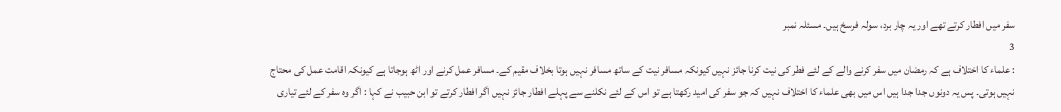سفر میں افطار کرتے تھے اور یہ چار برد، سولہ فرسخ ہیں۔ مسئلہ نمبر
3
: علماء کا اختلاف ہے کہ رمضان میں سفر کرنے والے کے لئے فطر کی نیت کرنا جائز نہیں کیونکہ مسافر نیت کے ساتھ مسافر نہیں ہوتا بخلاف مقیم کے۔ مسافر عمل کرنے اور اٹھ ہوجاتا ہے کیونکہ اقامت عمل کی محتاج نہیں ہوتی۔ پس یہ دونوں جدا جدا ہیں اس میں بھی علماء کا اختلاف نہیں کہ جو سفر کی امید رکھتا ہے تو اس کے لئے نکلنے سے پہلے افطار جائز نہیں اگر افطار کرتے تو ابن حبیب نے کہا : اگر وہ سفر کے لئے تیاری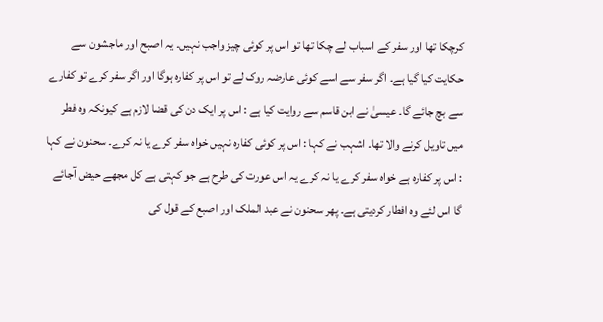کرچکا تھا اور سفر کے اسباب لے چکا تھا تو اس پر کوئی چیز واجب نہیں۔ یہ اصبح اور ماجشون سے حکایت کیا گیا ہے۔ اگر سفر سے اسے کوئی عارضہ روک لے تو اس پر کفارہ ہوگا اور اگر سفر کرے تو کفارے سے بچ جائے گا۔ عیسیٰ نے ابن قاسم سے روایت کیا ہے : اس پر ایک دن کی قضا لازم ہے کیونکہ وہ فطر میں تاویل کرنے والا تھا۔ اشہب نے کہا : اس پر کوئی کفارہ نہیں خواہ سفر کرے یا نہ کرے۔ سحنون نے کہا : اس پر کفارہ ہے خواہ سفر کرے یا نہ کرے یہ اس عورت کی طرح ہے جو کہتی ہے کل مجھے حیض آجائے گا اس لئے وہ افطار کردیتی ہے۔ پھر سحنون نے عبد الملک اور اصبع کے قول کی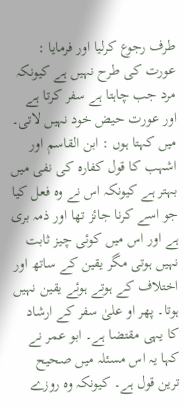طرف رجوع کرلیا اور فرمایا : عورت کی طرح نہیں ہے کیونکہ مرد جب چاہتا ہے سفر کرتا ہے اور عورت حیض خود نہیں لاتی۔ میں کہتا ہوں : ابن القاسم اور اشہب کا قول کفارہ کی نفی میں بہتر ہے کیونکہ اس نے وہ فعل کیا جو اسے کرنا جائز تھا اور ذمہ بری ہے اور اس میں کوئی چیز ثابت نہیں ہوتی مگر یقین کے ساتھ اور اختلاف کے ہوتے ہوئے یقین نہیں ہوتا۔ پھر او علیٰ سفر کے ارشاد کا یہی مقتضا ہے۔ ابو عمر نے کہا یہ اس مسئلہ میں صحیح ترین قول ہے۔ کیونکہ وہ روزے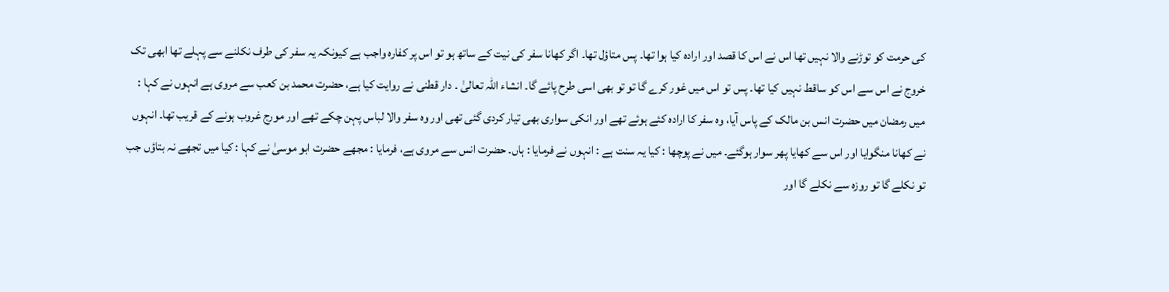کی حرمت کو توڑنے والا نہیں تھا اس نے اس کا قصد اور ارادہ کیا ہوا تھا۔ پس متاؤل تھا۔ اگر کھانا سفر کی نیت کے ساتھ ہو تو اس پر کفارہ واجب ہے کیونکہ یہ سفر کی طرف نکلنے سے پہلے تھا ابھی تک خروج نے اس سے اس کو ساقط نہیں کیا تھا۔ پس تو اس میں غور کرے گا تو تو بھی اسی طرح پائے گا۔ انشاء اللہ تعالیٰ ۔ دار قطنی نے روایت کیا ہے، حضرت محمد بن کعب سے مروی ہے انہوں نے کہا : میں رمضان میں حضرت انس بن مالک کے پاس آیا، وہ سفر کا ارادہ کئے ہوئے تھے اور انکی سواری بھی تیار کردی گئی تھی اور وہ سفر والا لباس پہن چکے تھے اور مورج غروب ہونے کے قریب تھا۔ انہوں نے کھانا منگوایا اور اس سے کھایا پھر سوار ہوگئے۔ میں نے پوچھا : کیا یہ سنت ہے : انہوں نے فرمایا : ہاں۔ حضرت انس سے مروی ہے، فرمایا : مجھے حضرت ابو موسیٰ نے کہا : کیا میں تجھے نہ بتاؤں جب تو نکلے گا تو روزہ سے نکلے گا اور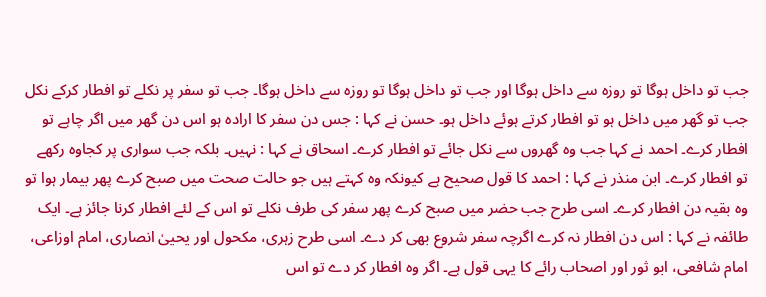جب تو داخل ہوگا تو روزہ سے داخل ہوگا اور جب تو داخل ہوگا تو روزہ سے داخل ہوگا۔ جب تو سفر پر نکلے تو افطار کرکے نکل جب تو گھر میں داخل ہو تو افطار کرتے ہوئے داخل ہو۔ حسن نے کہا : جس دن سفر کا ارادہ ہو اس دن گھر میں اگر چاہے تو افطار کرے۔ احمد نے کہا جب وہ گھروں سے نکل جائے تو افطار کرے۔ اسحاق نے کہا : نہیں۔ بلکہ جب سواری پر کجاوہ رکھے تو افطار کرے۔ ابن منذر نے کہا : احمد کا قول صحیح ہے کیونکہ وہ کہتے ہیں جو حالت صحت میں صبح کرے پھر بیمار ہوا تو وہ بقیہ دن افطار کرے۔ اسی طرح جب حضر میں صبح کرے پھر سفر کی طرف نکلے تو اس کے لئے افطار کرنا جائز ہے۔ ایک طائفہ نے کہا : اس دن افطار نہ کرے اگرچہ سفر شروع بھی کر دے۔ اسی طرح زہری، مکحول اور یحییٰ انصاری، امام اوزاعی، امام شافعی، ابو ثور اور اصحاب رائے کا یہی قول ہے۔ اگر وہ افطار کر دے تو اس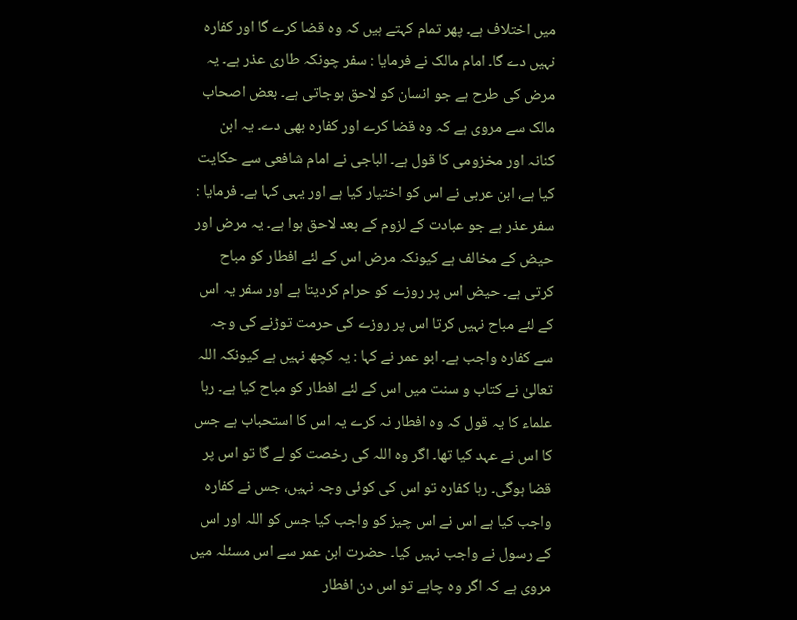میں اختلاف ہے۔ پھر تمام کہتے ہیں کہ وہ قضا کرے گا اور کفارہ نہیں دے گا۔ امام مالک نے فرمایا : سفر چونکہ طاری عذر ہے۔ یہ مرض کی طرح ہے جو انسان کو لاحق ہوجاتی ہے۔ بعض اصحاب مالک سے مروی ہے کہ وہ قضا کرے اور کفارہ بھی دے۔ یہ ابن کنانہ اور مخزومی کا قول ہے۔ الباجی نے امام شافعی سے حکایت کیا ہے، ابن عربی نے اس کو اختیار کیا ہے اور یہی کہا ہے۔ فرمایا : سفر عذر ہے جو عبادت کے لزوم کے بعد لاحق ہوا ہے۔ یہ مرض اور حیض کے مخالف ہے کیونکہ مرض اس کے لئے افطار کو مباح کرتی ہے۔ حیض اس پر روزے کو حرام کردیتا ہے اور سفر یہ اس کے لئے مباح نہیں کرتا اس پر روزے کی حرمت توڑنے کی وجہ سے کفارہ واجب ہے۔ ابو عمر نے کہا : یہ کچھ نہیں ہے کیونکہ اللہ تعالیٰ نے کتاب و سنت میں اس کے لئے افطار کو مباح کیا ہے۔ رہا علماء کا یہ قول کہ وہ افطار نہ کرے یہ اس کا استحباب ہے جس کا اس نے عہد کیا تھا۔ اگر وہ اللہ کی رخصت کو لے گا تو اس پر قضا ہوگی۔ رہا کفارہ تو اس کی کوئی وجہ نہیں، جس نے کفارہ واجب کیا ہے اس نے اس چیز کو واجب کیا جس کو اللہ اور اس کے رسول نے واجب نہیں کیا۔ حضرت ابن عمر سے اس مسئلہ میں مروی ہے کہ اگر وہ چاہے تو اس دن افطار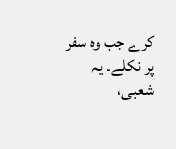کرے جب وہ سفر پر نکلے۔ یہ شعبی،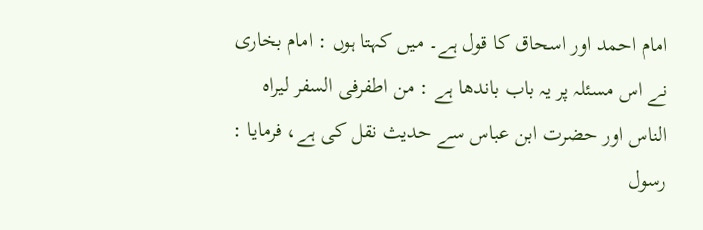امام احمد اور اسحاق کا قول ہے۔ میں کہتا ہوں : امام بخاری نے اس مسئلہ پر یہ باب باندھا ہے : من اطفرفی السفر لیراہ الناس اور حضرت ابن عباس سے حدیث نقل کی ہے، فرمایا : رسول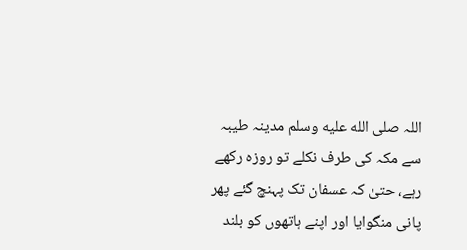اللہ صلى الله عليه وسلم مدینہ طیبہ سے مکہ کی طرف نکلے تو روزہ رکھے رہے، حتیٰ کہ عسفان تک پہنچ گئے پھر پانی منگوایا اور اپنے ہاتھوں کو بلند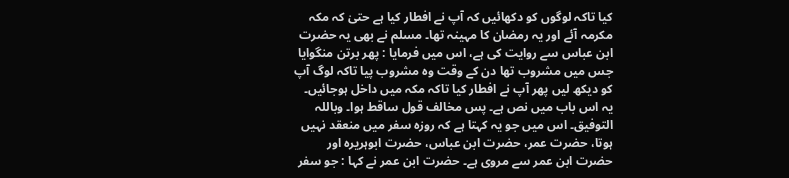کیا تاکہ لوگوں کو دکھائیں کہ آپ نے افطار کیا ہے حتیٰ کہ مکہ مکرمہ آئے اور یہ رمضان کا مہینہ تھا۔ مسلم نے بھی یہ حضرت ابن عباس سے روایت کی ہے، اس میں فرمایا : پھر برتن منگوایا جس میں مشروب تھا دن کے وقت وہ مشروب پیا تاکہ لوگ آپ کو دیکھ لیں پھر آپ نے افطار کیا تاکہ مکہ میں داخل ہوجائیں۔ یہ اس باب میں نص ہے۔ پس مخالف قول ساقط ہوا۔ وباللہ التوفیق۔ اس میں جو یہ کہتا ہے کہ روزہ سفر میں منعقد نہیں ہوتا، حضرت عمر، حضرت ابن عباس، حضرت ابوہریرہ اور حضرت ابن عمر سے مروی ہے۔ حضرت ابن عمر نے کہا : جو سفر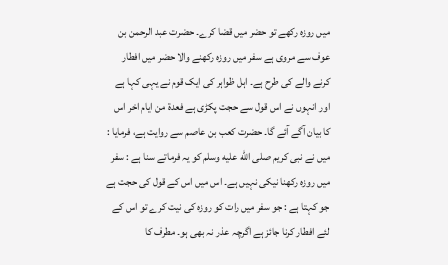میں روزہ رکھے تو حضر میں قضا کرے۔ حضرت عبد الرحمن بن عوف سے مروی ہے سفر میں روزہ رکھنے والا حضر میں افطار کرنے والے کی طرح ہے۔ اہل ظواہر کی ایک قوم نے یہی کہا ہے اور انہوں نے اس قول سے حجت پکڑی ہے فعدۃ من ایام اخر اس کا بیان آگے آئے گا۔ حضرت کعب بن عاصم سے روایت ہے، فرمایا : میں نے نبی کریم صلى الله عليه وسلم کو یہ فرماتے سنا ہے : سفر میں روزہ رکھنا نیکی نہیں ہے۔ اس میں اس کے قول کی حجت ہے جو کہتا ہے : جو سفر میں رات کو روزہ کی نیت کرے تو اس کے لئے افطار کرنا جائز ہے اگرچہ عذر نہ بھی ہو۔ مطرف کا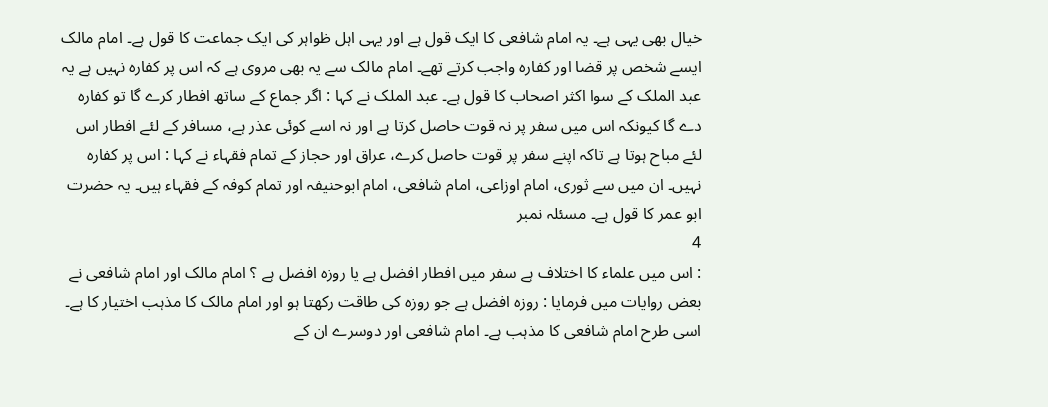خیال بھی یہی ہے۔ یہ امام شافعی کا ایک قول ہے اور یہی اہل ظواہر کی ایک جماعت کا قول ہے۔ امام مالک ایسے شخص پر قضا اور کفارہ واجب کرتے تھے۔ امام مالک سے یہ بھی مروی ہے کہ اس پر کفارہ نہیں ہے یہ عبد الملک کے سوا اکثر اصحاب کا قول ہے۔ عبد الملک نے کہا : اگر جماع کے ساتھ افطار کرے گا تو کفارہ دے گا کیونکہ اس میں سفر پر نہ قوت حاصل کرتا ہے اور نہ اسے کوئی عذر ہے، مسافر کے لئے افطار اس لئے مباح ہوتا ہے تاکہ اپنے سفر پر قوت حاصل کرے، عراق اور حجاز کے تمام فقہاء نے کہا : اس پر کفارہ نہیں۔ ان میں سے ثوری، امام اوزاعی، امام شافعی، امام ابوحنیفہ اور تمام کوفہ کے فقہاء ہیں۔ یہ حضرت ابو عمر کا قول ہے۔ مسئلہ نمبر
4
: اس میں علماء کا اختلاف ہے سفر میں افطار افضل ہے یا روزہ افضل ہے ؟ امام مالک اور امام شافعی نے بعض روایات میں فرمایا : روزہ افضل ہے جو روزہ کی طاقت رکھتا ہو اور امام مالک کا مذہب اختیار کا ہے۔ اسی طرح امام شافعی کا مذہب ہے۔ امام شافعی اور دوسرے ان کے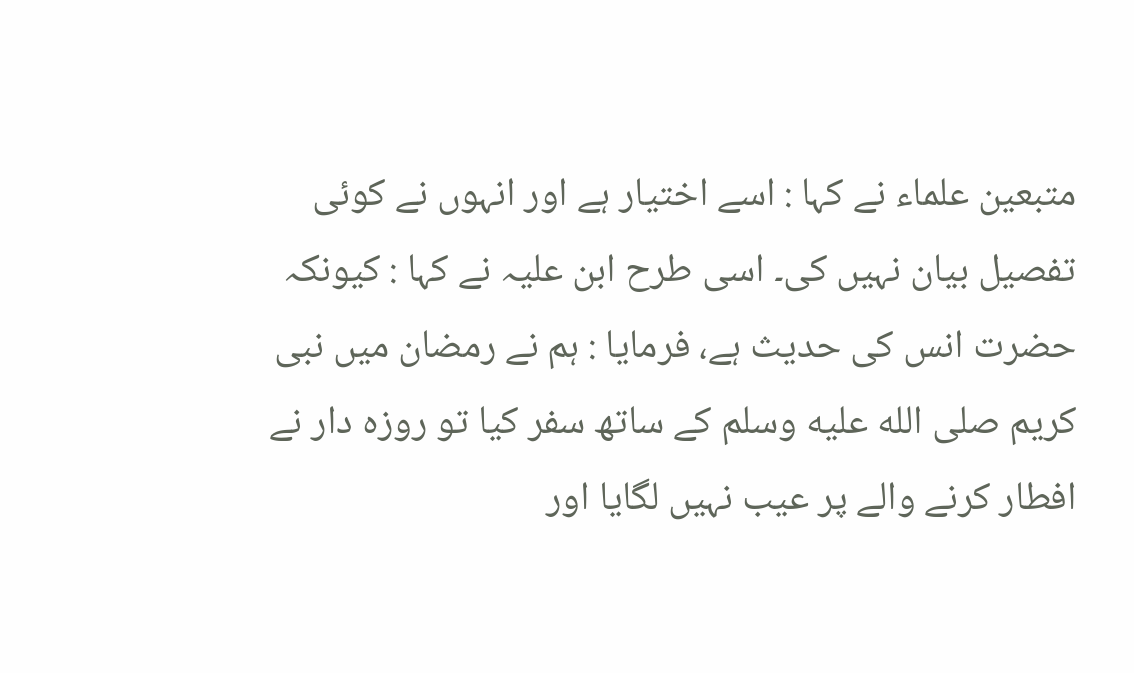متبعین علماء نے کہا : اسے اختیار ہے اور انہوں نے کوئی تفصیل بیان نہیں کی۔ اسی طرح ابن علیہ نے کہا : کیونکہ حضرت انس کی حدیث ہے، فرمایا : ہم نے رمضان میں نبی کریم صلى الله عليه وسلم کے ساتھ سفر کیا تو روزہ دار نے افطار کرنے والے پر عیب نہیں لگایا اور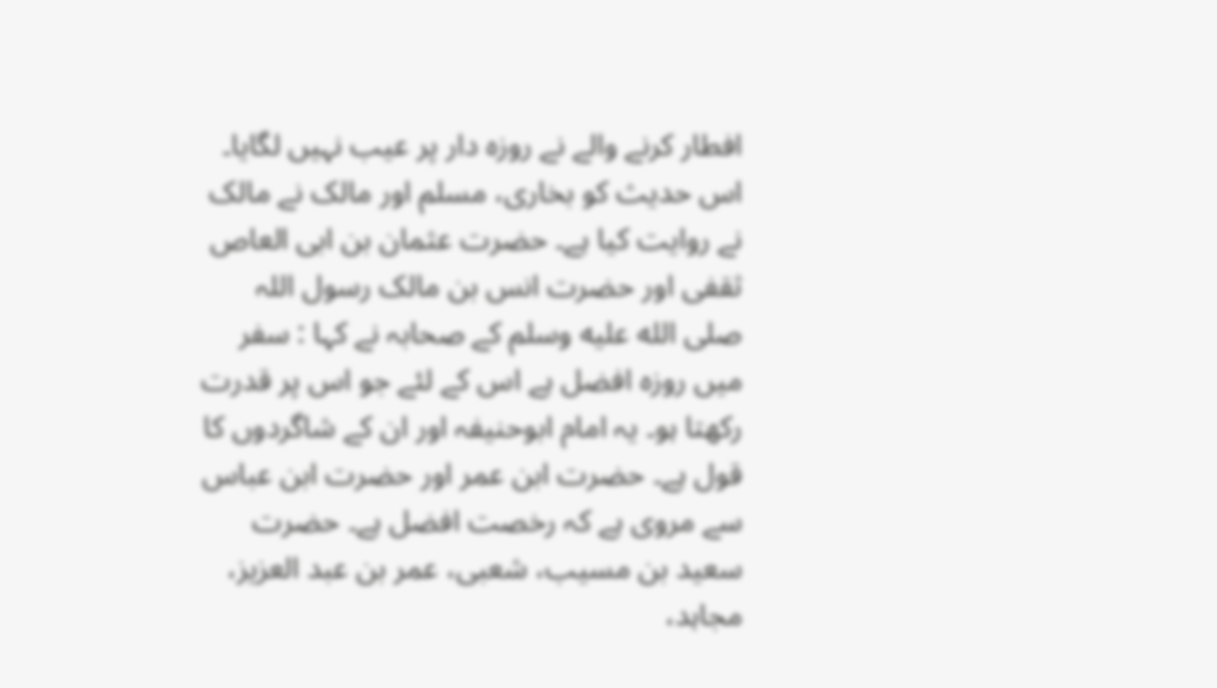افطار کرنے والے نے روزہ دار پر عیب نہیں لگایا۔ اس حدیث کو بخاری، مسلم اور مالک نے مالک نے روایت کیا ہے۔ حضرت عثمان بن ابی العاص ثقفی اور حضرت انس بن مالک رسول اللہ صلى الله عليه وسلم کے صحابہ نے کہا : سفر میں روزہ افضل ہے اس کے لئے جو اس پر قدرت رکھتا ہو۔ یہ امام ابوحنیفہ اور ان کے شاگردوں کا قول ہے۔ حضرت ابن عمر اور حضرت ابن عباس سے مروی ہے کہ رخصت افضل ہے۔ حضرت سعید بن مسیب، شعبی، عمر بن عبد العزیز، مجاہد،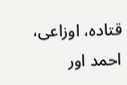قتادہ، اوزاعی، احمد اور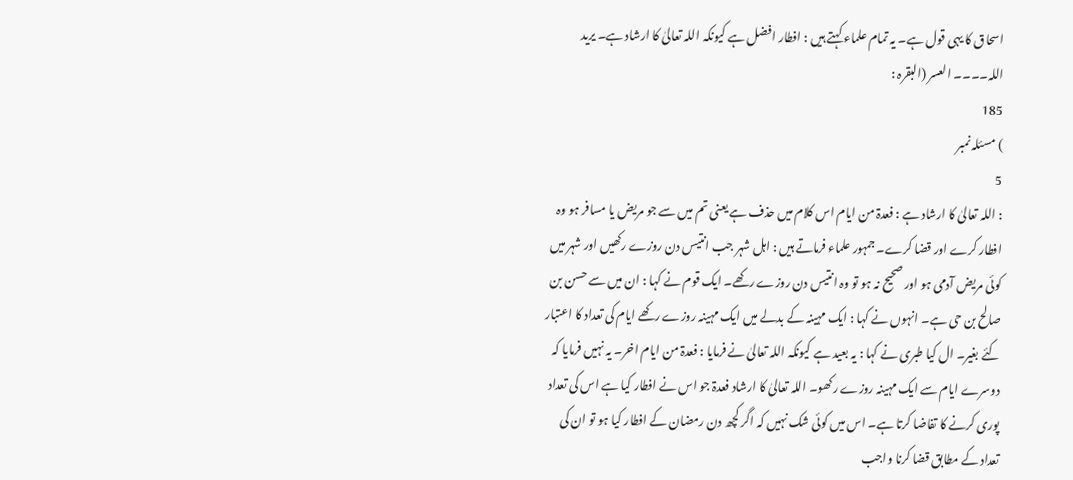اسحاق کا یہی قول ہے۔ یہ تمام علماء کہتے ہیں : افطار افضل ہے کیونکہ اللہ تعالیٰ کا ارشاد ہے۔ یرید اللہ۔۔۔۔ العسر (البقرہ :
185
) مسئلہ نمبر
5
: اللہ تعالیٰ کا ارشاد ہے : فعدۃ من ایام اس کلام میں حذف ہے یعنی تم میں سے جو مریض یا مسافر ہو وہ افطار کرے اور قضا کرے۔ جمہور علماء فرماتے ہیں : اہل شہر جب انتیس دن روزے رکھیں اور شہر میں کوئی مریض آدمی ہو اور صحیح نہ ہو تو وہ انتیس دن روزے رکھے۔ ایک قوم نے کہا : ان میں سے حسن بن صالح بن حی ہے۔ انہوں نے کہا : ایک مہینہ کے بدلے میں ایک مہینہ روزے رکھے ایام کی تعداد کا اعتبار کئے بغیر۔ ال کیا طبری نے کہا : یہ بعید ہے کیونکہ اللہ تعالیٰ نے فرمایا : فعدۃ من ایام اخر۔ یہ نہیں فرمایا کہ دوسرے ایام سے ایک مہینہ روزے رکھو۔ اللہ تعالیٰ کا ارشاد فعدۃ جو اس نے افطار کیا ہے اس کی تعداد پوری کرنے کا تفاضا کرتا ہے۔ اس میں کوئی شک نہیں کہ اگر کچھ دن رمضان کے افطار کیا ہو تو ان کی تعداد کے مطابق قضا کرنا واجب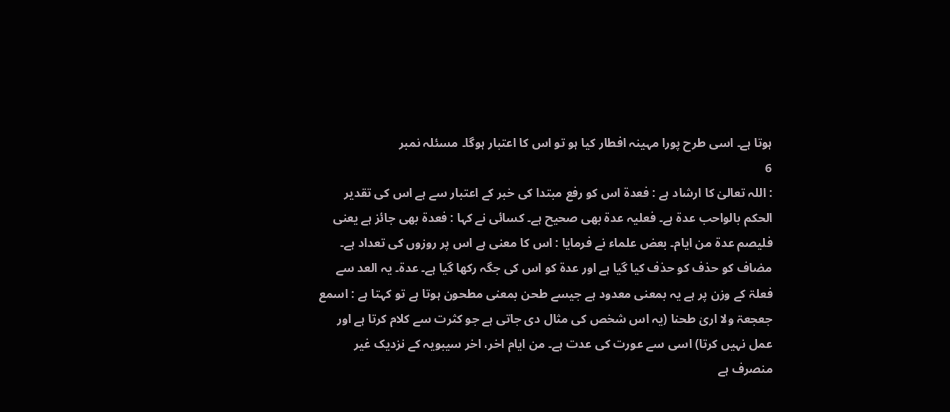ہوتا ہے۔ اسی طرح پورا مہینہ افطار کیا ہو تو اس کا اعتبار ہوگا۔ مسئلہ نمبر
6
: اللہ تعالیٰ کا ارشاد ہے : فعدۃ اس کو رفع مبتدا کی خبر کے اعتبار سے ہے اس کی تقدیر الحکم بالواحب عدۃ ہے۔ فعلیہ عدۃ بھی صحیح ہے۔ کسائی نے کہا : فعدۃ بھی جائز ہے یعنی فلیصم عدۃ من ایام۔ بعض علماء نے فرمایا : اس کا معنی ہے اس پر روزوں کی تعداد ہے۔ مضاف کو حذف کو حذف کیا گیا ہے اور عدۃ کو اس کی جگہ رکھا گیا ہے۔ عدۃ۔ یہ العد سے فعلۃ کے وزن پر ہے یہ بمعنی معدود ہے جیسے طحن بمعنی مطحون ہوتا ہے تو کہتا ہے : اسمع جعجعۃ ولا اریٰ طحنا (یہ اس شخص کی مثال دی جاتی ہے جو کثرت سے کلام کرتا ہے اور عمل نہیں کرتا) اسی سے عورت کی عدت ہے۔ من ایام اخر، اخر سیبویہ کے نزدیک غیر منصرف ہے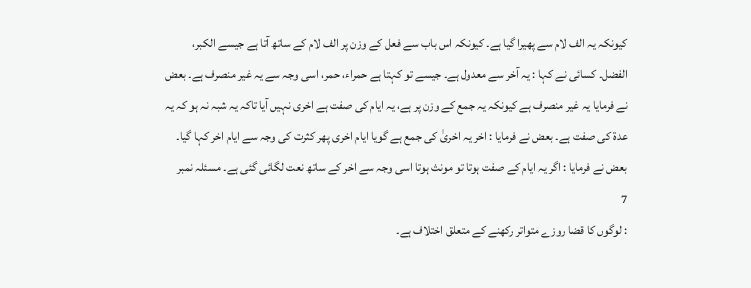کیونکہ یہ الف لام سے پھیرا گیا ہے۔ کیونکہ اس باب سے فعل کے وزن پر الف لام کے ساتھ آتا ہے جیسے الکبر، الفضل۔ کسائی نے کہا : یہ آخر سے معدول ہے۔ جیسے تو کہتا ہے حمراء، حمر، اسی وجہ سے یہ غیر منصرف ہے۔ بعض نے فرمایا یہ غیر منصرف ہے کیونکہ یہ جمع کے وزن پر ہے، یہ ایام کی صفت ہے اخری نہیں آیا تاکہ یہ شبہ نہ ہو کہ یہ عدۃ کی صفت ہے۔ بعض نے فرمایا : اخر یہ اخریٰ کی جمع ہے گویا ایام اخری پھر کثرت کی وجہ سے ایام اخر کہا گیا۔ بعض نے فرمایا : اگر یہ ایام کے صفت ہوتا تو مونث ہوتا اسی وجہ سے اخر کے ساتھ نعت لگائی گئی ہے۔ مسئلہ نمبر
7
: لوگوں کا قضا روزے متواتر رکھنے کے متعلق اختلاف ہے۔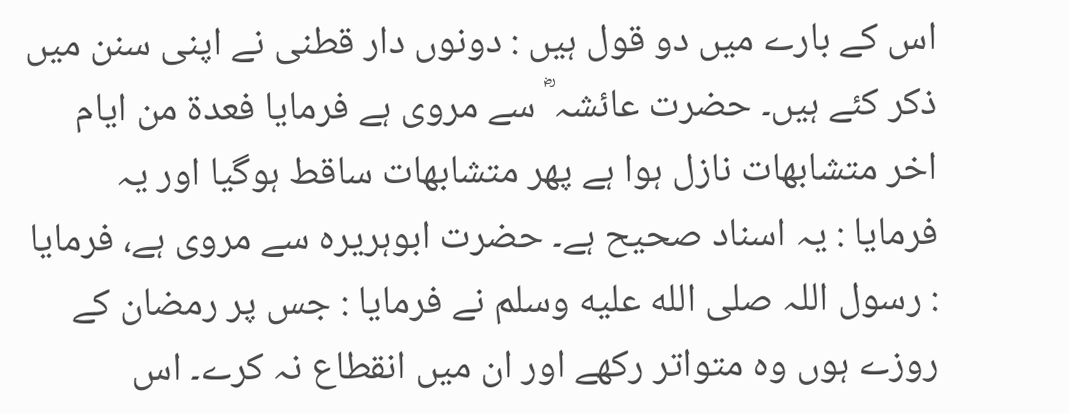اس کے بارے میں دو قول ہیں : دونوں دار قطنی نے اپنی سنن میں ذکر کئے ہیں۔ حضرت عائشہ ؓ سے مروی ہے فرمایا فعدۃ من ایام اخر متشابھات نازل ہوا ہے پھر متشابھات ساقط ہوگیا اور یہ فرمایا : یہ اسناد صحیح ہے۔ حضرت ابوہریرہ سے مروی ہے، فرمایا : رسول اللہ صلى الله عليه وسلم نے فرمایا : جس پر رمضان کے روزے ہوں وہ متواتر رکھے اور ان میں انقطاع نہ کرے۔ اس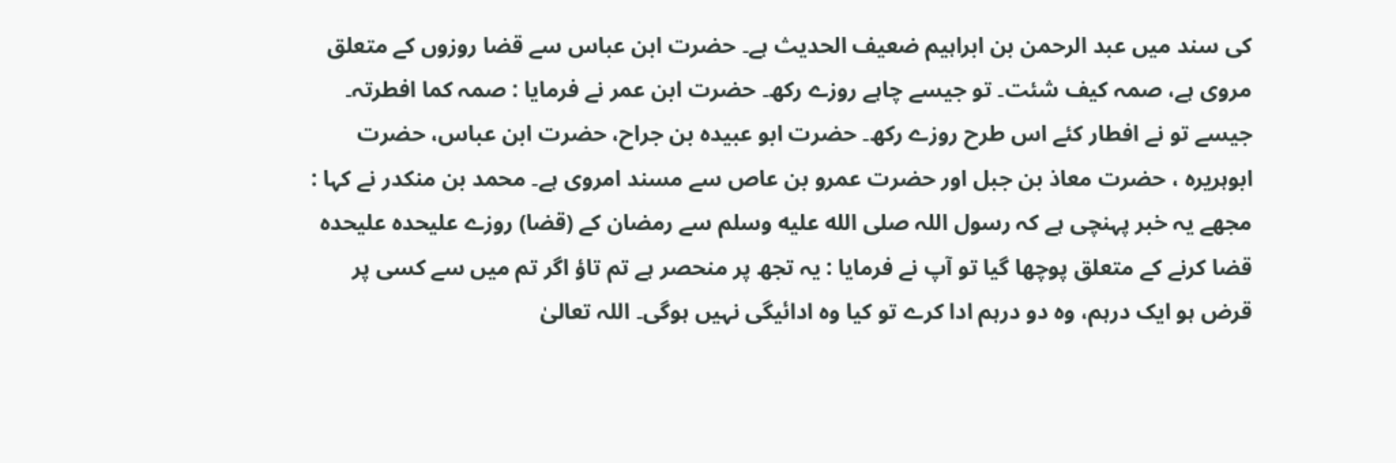کی سند میں عبد الرحمن بن ابراہیم ضعیف الحدیث ہے۔ حضرت ابن عباس سے قضا روزوں کے متعلق مروی ہے، صمہ کیف شئت۔ تو جیسے چاہے روزے رکھ۔ حضرت ابن عمر نے فرمایا : صمہ کما افطرتہ۔ جیسے تو نے افطار کئے اس طرح روزے رکھ۔ حضرت ابو عبیدہ بن جراح، حضرت ابن عباس، حضرت ابوہریرہ ، حضرت معاذ بن جبل اور حضرت عمرو بن عاص سے مسند امروی ہے۔ محمد بن منکدر نے کہا : مجھے یہ خبر پہنچی ہے کہ رسول اللہ صلى الله عليه وسلم سے رمضان کے (قضا) روزے علیحدہ علیحدہ قضا کرنے کے متعلق پوچھا گیا تو آپ نے فرمایا : یہ تجھ پر منحصر ہے تم تاؤ اگر تم میں سے کسی پر قرض ہو ایک درہم، وہ دو درہم ادا کرے تو کیا وہ ادائیگی نہیں ہوگی۔ اللہ تعالیٰ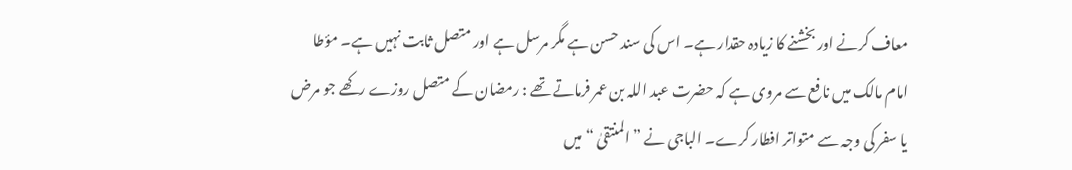معاف کرنے اور بخشنے کا زیادہ حقدار ہے۔ اس کی سند حسن ہے مگر مرسل ہے اور متصل ثابت نہیں ہے۔ مؤطا امام مالک میں نافع سے مروی ہے کہ حضرت عبد اللہ بن عمر فرماتے تھے : رمضان کے متصل روزے رکھے جو مرض یا سفر کی وجہ سے متواتر افطار کرے۔ الباجی نے ” المنتقیٰ “ میں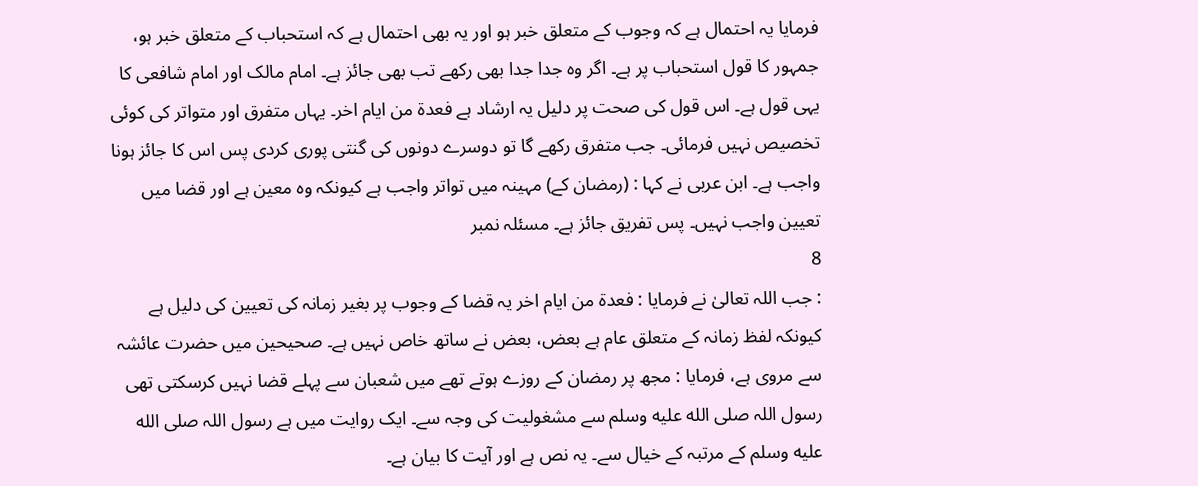فرمایا یہ احتمال ہے کہ وجوب کے متعلق خبر ہو اور یہ بھی احتمال ہے کہ استحباب کے متعلق خبر ہو، جمہور کا قول استحباب پر ہے۔ اگر وہ جدا جدا بھی رکھے تب بھی جائز ہے۔ امام مالک اور امام شافعی کا یہی قول ہے۔ اس قول کی صحت پر دلیل یہ ارشاد ہے فعدۃ من ایام اخر۔ یہاں متفرق اور متواتر کی کوئی تخصیص نہیں فرمائی۔ جب متفرق رکھے گا تو دوسرے دونوں کی گنتی پوری کردی پس اس کا جائز ہونا واجب ہے۔ ابن عربی نے کہا : (رمضان کے) مہینہ میں تواتر واجب ہے کیونکہ وہ معین ہے اور قضا میں تعیین واجب نہیں۔ پس تفریق جائز ہے۔ مسئلہ نمبر
8
: جب اللہ تعالیٰ نے فرمایا : فعدۃ من ایام اخر یہ قضا کے وجوب پر بغیر زمانہ کی تعیین کی دلیل ہے کیونکہ لفظ زمانہ کے متعلق عام ہے بعض، بعض نے ساتھ خاص نہیں ہے۔ صحیحین میں حضرت عائشہ سے مروی ہے، فرمایا : مجھ پر رمضان کے روزے ہوتے تھے میں شعبان سے پہلے قضا نہیں کرسکتی تھی رسول اللہ صلى الله عليه وسلم سے مشغولیت کی وجہ سے۔ ایک روایت میں ہے رسول اللہ صلى الله عليه وسلم کے مرتبہ کے خیال سے۔ یہ نص ہے اور آیت کا بیان ہے۔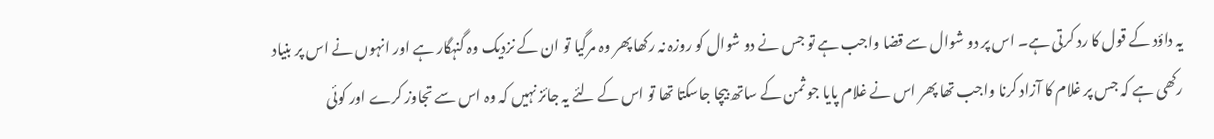یہ داؤد کے قول کا رد کرتی ہے۔ اس پر دو شوال سے قضا واجب ہے تو جس نے دو شوال کو روزہ نہ رکھا پھر وہ مرگیا تو ان کے نزدیک وہ گنہگار ہے اور انہوں نے اس پر بنیاد رکھی ہے کہ جس پر غلام کا آزاد کرنا واجب تھا پھر اس نے غلام پایا جو ثمن کے ساتھ بیچا جاسکتا تھا تو اس کے لئے یہ جائز نہیں کہ وہ اس سے تجاوز کرے اور کوئی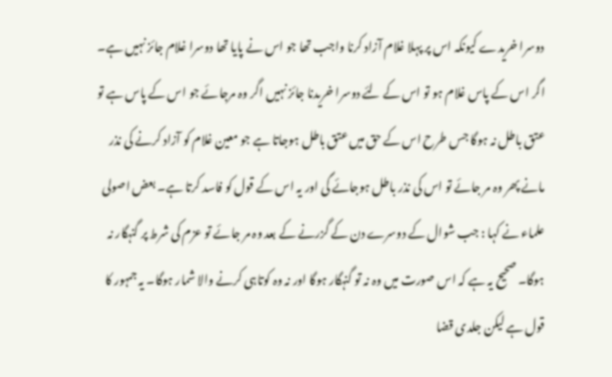دوسرا خریدے کیونکہ اس پر پہلا غلام آزاد کرنا واجب تھا جو اس نے پایا تھا دوسرا غلام جائز نہیں ہے۔ اگر اس کے پاس غلام ہو تو اس کے لئے دوسرا خریدنا جائز نہیں اگر وہ مرجائے جو اس کے پاس ہے تو عتق باطل نہ ہوگا جس طرح اس کے حق میں عتق باطل ہوجاتا ہے جو معین غلام کو آزاد کرنے کی نذر مانے پھر وہ مر جائے تو اس کی نذر باطل ہوجائے گی اور یہ اس کے قول کو فاسد کرتا ہے۔ بعض اصولی علماء نے کہا : جب شوال کے دوسرے دن کے گزرنے کے بعد وہ مر جائے تو عزم کی شرط پر گنہگار نہ ہوگا۔ صحیح یہ ہے کہ اس صورت میں وہ نہ تو گنہگار ہوگا اور نہ وہ کوتاہی کرنے والا شمار ہوگا۔ یہ جمہور کا قول ہے لیکن جلدی قضا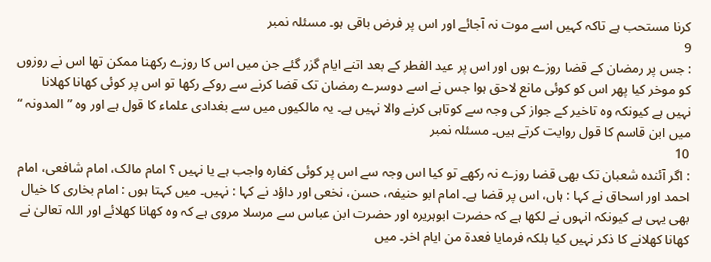کرنا مستحب ہے تاکہ کہیں اسے موت نہ آجائے اور اس پر فرض باقی ہو۔ مسئلہ نمبر
9
: جس پر رمضان کے قضا روزے ہوں اور اس پر عید الفطر کے بعد اتنے ایام گزر گئے جن میں اس کا روزے رکھنا ممکن تھا اس نے روزوں کو موخر کیا پھر اس کو کوئی مانع لاحق ہوا جس نے اسے دوسرے رمضان تک قضا کرنے سے روکے رکھا تو اس پر کوئی کھانا کھلانا نہیں ہے کیونکہ وہ تاخیر کے جواز کی وجہ سے کوتاہی کرنے والا نہیں ہے۔ یہ مالکیوں میں سے بغدادی علماء کا قول ہے اور وہ ” المدونہ “ میں ابن قاسم کا قول روایت کرتے ہیں۔ مسئلہ نمبر
10
: اگر آئندہ شعبان تک بھی قضا روزے نہ رکھے تو کیا اس وجہ سے اس پر کوئی کفارہ واجب ہے یا نہیں ؟ امام مالک، امام شافعی، امام احمد اور اسحاق نے کہا : ہاں، اس پر قضا ہے۔ امام ابو حنیفہ، حسن، نخعی اور داؤد نے کہا : نہیں۔ میں کہتا ہوں : امام بخاری کا خیال بھی یہی ہے کیونکہ انہوں نے لکھا ہے کہ حضرت ابوہریرہ اور حضرت ابن عباس سے مرسلا مروی ہے کہ وہ کھانا کھلائے اور اللہ تعالیٰ نے کھانا کھلانے کا ذکر نہیں کیا بلکہ فرمایا فعدۃ من ایام اخر۔ میں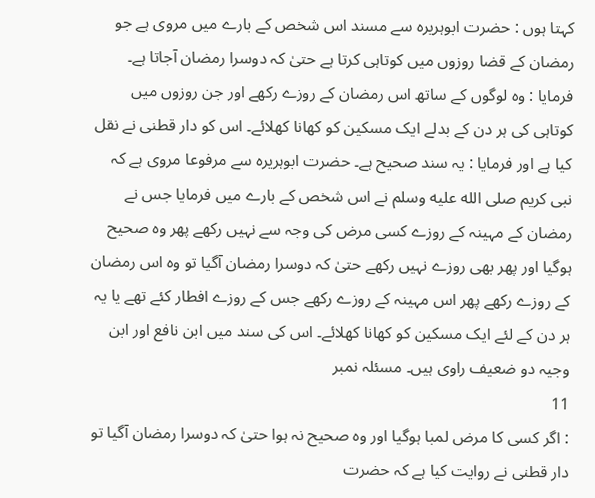کہتا ہوں : حضرت ابوہریرہ سے مسند اس شخص کے بارے میں مروی ہے جو رمضان کے قضا روزوں میں کوتاہی کرتا ہے حتیٰ کہ دوسرا رمضان آجاتا ہے۔ فرمایا : وہ لوگوں کے ساتھ اس رمضان کے روزے رکھے اور جن روزوں میں کوتاہی کی ہر دن کے بدلے ایک مسکین کو کھانا کھلائے۔ اس کو دار قطنی نے نقل کیا ہے اور فرمایا : یہ سند صحیح ہے۔ حضرت ابوہریرہ سے مرفوعا مروی ہے کہ نبی کریم صلى الله عليه وسلم نے اس شخص کے بارے میں فرمایا جس نے رمضان کے مہینہ کے روزے کسی مرض کی وجہ سے نہیں رکھے پھر وہ صحیح ہوگیا اور پھر بھی روزے نہیں رکھے حتیٰ کہ دوسرا رمضان آگیا تو وہ اس رمضان کے روزے رکھے پھر اس مہینہ کے روزے رکھے جس کے روزے افطار کئے تھے یا یہ ہر دن کے لئے ایک مسکین کو کھانا کھلائے۔ اس کی سند میں ابن نافع اور ابن وجیہ دو ضعیف راوی ہیں۔ مسئلہ نمبر
11
: اگر کسی کا مرض لمبا ہوگیا اور وہ صحیح نہ ہوا حتیٰ کہ دوسرا رمضان آگیا تو دار قطنی نے روایت کیا ہے کہ حضرت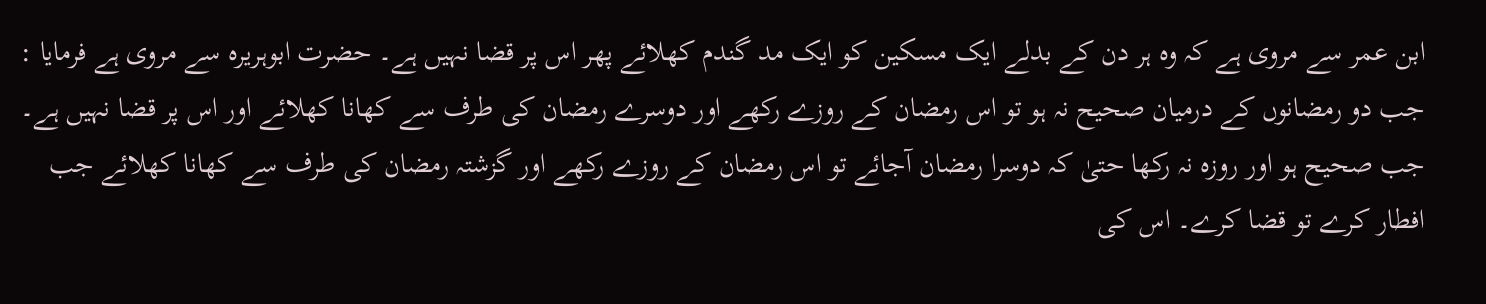ابن عمر سے مروی ہے کہ وہ ہر دن کے بدلے ایک مسکین کو ایک مد گندم کھلائے پھر اس پر قضا نہیں ہے۔ حضرت ابوہریرہ سے مروی ہے فرمایا : جب دو رمضانوں کے درمیان صحیح نہ ہو تو اس رمضان کے روزے رکھے اور دوسرے رمضان کی طرف سے کھانا کھلائے اور اس پر قضا نہیں ہے۔ جب صحیح ہو اور روزہ نہ رکھا حتیٰ کہ دوسرا رمضان آجائے تو اس رمضان کے روزے رکھے اور گزشتہ رمضان کی طرف سے کھانا کھلائے جب افطار کرے تو قضا کرے۔ اس کی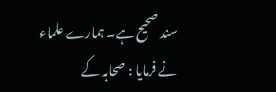سند صحیح ہے۔ ہمارے علماء نے فرمایا : صحابہ کے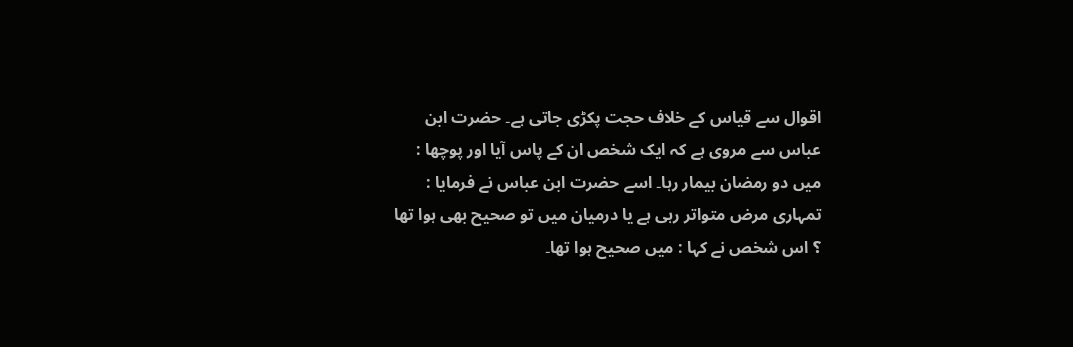اقوال سے قیاس کے خلاف حجت پکڑی جاتی ہے۔ حضرت ابن عباس سے مروی ہے کہ ایک شخص ان کے پاس آیا اور پوچھا : میں دو رمضان بیمار رہا۔ اسے حضرت ابن عباس نے فرمایا : تمہاری مرض متواتر رہی ہے یا درمیان میں تو صحیح بھی ہوا تھا ؟ اس شخص نے کہا : میں صحیح ہوا تھا۔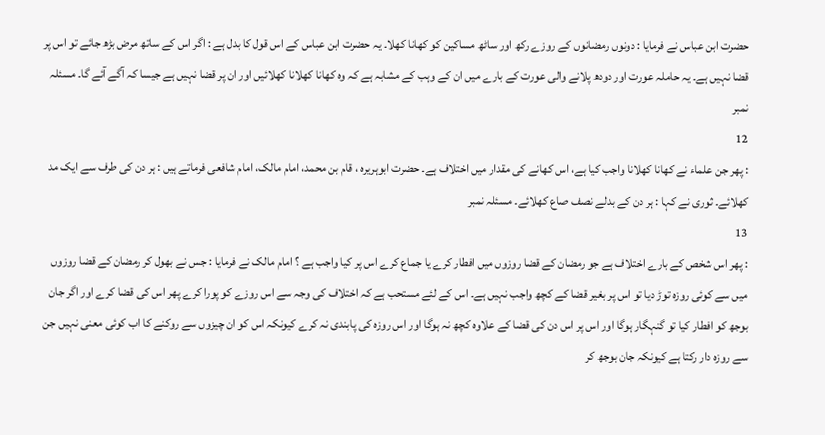حضرت ابن عباس نے فرمایا : دونوں رمضانوں کے روزے رکھ اور ساٹھ مساکین کو کھانا کھلا۔ یہ حضرت ابن عباس کے اس قول کا بدل ہے : اگر اس کے ساتھ مرض بڑھ جائے تو اس پر قضا نہیں ہے۔ یہ حاملہ عورت اور دودھ پلانے والی عورت کے بارے میں ان کے وہب کے مشابہ ہے کہ وہ کھانا کھلانا کھلائیں اور ان پر قضا نہیں ہے جیسا کہ آگے آئے گا۔ مسئلہ نمبر
12
: پھر جن علماء نے کھانا کھلانا واجب کیا ہے، اس کھانے کی مقدار میں اختلاف ہے۔ حضرت ابوہریرہ ، قام بن محمد، امام مالک، امام شافعی فرماتے ہیں : ہر دن کی طرف سے ایک مد کھلائے۔ ثوری نے کہا : ہر دن کے بدلے نصف صاع کھلائے۔ مسئلہ نمبر
13
: پھر اس شخص کے بارے اختلاف ہے جو رمضان کے قضا روزوں میں افطار کرے یا جماع کرے اس پر کیا واجب ہے ؟ امام مالک نے فرمایا : جس نے بھول کر رمضان کے قضا روزوں میں سے کوئی روزہ توڑ دیا تو اس پر بغیر قضا کے کچھ واجب نہیں ہے۔ اس کے لئے مستحب ہے کہ اختلاف کی وجہ سے اس روزے کو پورا کرے پھر اس کی قضا کرے اور اگر جان بوجھ کو افطار کیا تو گنہگار ہوگا اور اس پر اس دن کی قضا کے علاوہ کچھ نہ ہوگا اور اس روزہ کی پابندی نہ کرے کیونکہ اس کو ان چیزوں سے روکنے کا اب کوئی معنی نہیں جن سے روزہ دار رکتا ہے کیونکہ جان بوجھ کر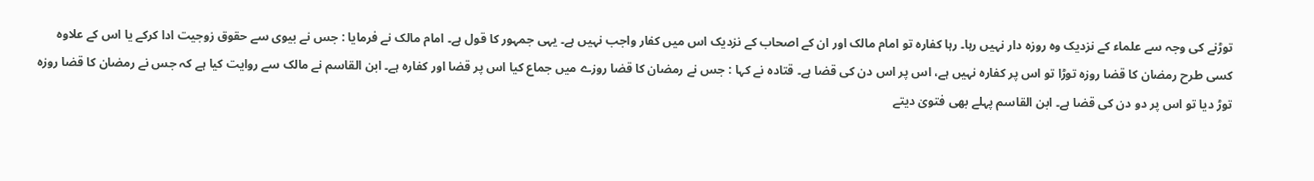توڑنے کی وجہ سے علماء کے نزدیک وہ روزہ دار نہیں رہا۔ رہا کفارہ تو امام مالک اور ان کے اصحاب کے نزدیک اس میں کفار واجب نہیں ہے۔ یہی جمہور کا قول ہے۔ امام مالک نے فرمایا : جس نے بیوی سے حقوق زوجیت ادا کرکے یا اس کے علاوہ کسی طرح رمضان کا قضا روزہ توڑا تو اس پر کفارہ نہیں ہے، اس پر اس دن کی قضا ہے۔ قتادہ نے کہا : جس نے رمضان کا قضا روزے میں جماع کیا اس پر قضا اور کفارہ ہے۔ ابن القاسم نے مالک سے روایت کیا ہے کہ جس نے رمضان کا قضا روزہ توڑ دیا تو اس پر دو دن کی قضا ہے۔ ابن القاسم پہلے بھی فتویٰ دیتے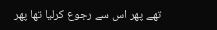تھے پھر اس سے رجوع کرلیا تھا پھر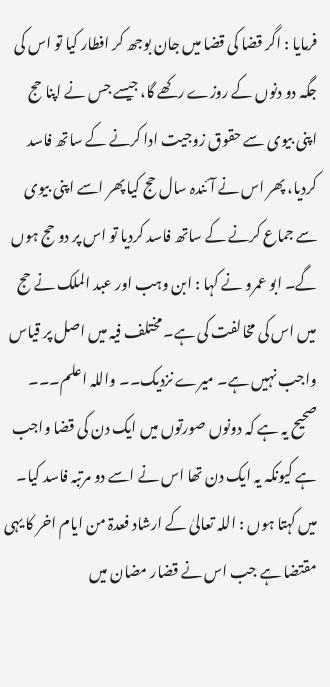فرمایا : اگر قضا کی قضا میں جان بوجھ کر افطار کیا تو اس کی جگہ دو دنوں کے روزے رکھے گا، جیسے جس نے اپنا حج اپنی بیوی سے حقوق زوجیت ادا کرنے کے ساتھ فاسد کردیا، پھر اس نے آئندہ سال حج کیا پھر اسے اپنی بیوی سے جماع کرنے کے ساتھ فاسد کردیا تو اس پر دو حج ہوں گے۔ ابو عمرو نے کہا : ابن وہب اور عبد الملک نے حج میں اس کی مخالفت کی ہے۔ مختلف فیہ میں اصل پر قیاس واجب نہیں ہے۔ میرے نزدیک۔۔ واللہ اعلم۔۔۔ صحیح یہ ہے کہ دونوں صورتوں میں ایک دن کی قضا واجب ہے کیونکہ یہ ایک دن تھا اس نے اسے دو مرتبہ فاسد کیا۔ میں کہتا ہوں : اللہ تعالیٰ کے ارشاد فعدۃ من ایام اخر کا یہی مقتضا ہے جب اس نے قضار مضان میں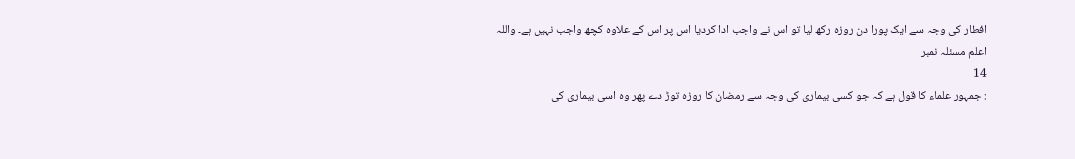افطار کی وجہ سے ایک پورا دن روزہ رکھ لیا تو اس نے واجب ادا کردیا اس پر اس کے علاوہ کچھ واجب نہیں ہے۔ واللہ اعلم مسئلہ نمبر
14
: جمہور علماء کا قول ہے کہ جو کسی بیماری کی وجہ سے رمضان کا روزہ توڑ دے پھر وہ اسی بیماری کی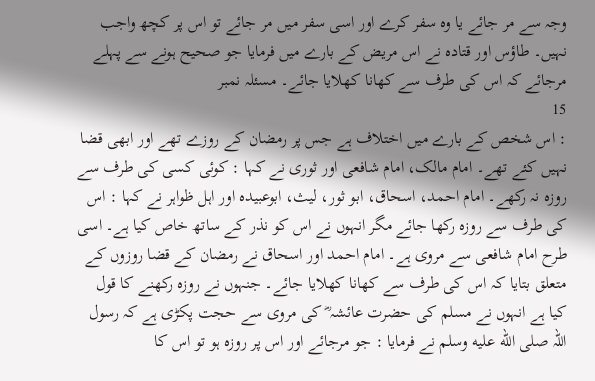وجہ سے مر جائے یا وہ سفر کرے اور اسی سفر میں مر جائے تو اس پر کچھ واجب نہیں۔ طاؤس اور قتادہ نے اس مریض کے بارے میں فرمایا جو صحیح ہونے سے پہلے مرجائے کہ اس کی طرف سے کھانا کھلایا جائے۔ مسئلہ نمبر
15
: اس شخص کے بارے میں اختلاف ہے جس پر رمضان کے روزے تھے اور ابھی قضا نہیں کئے تھے۔ امام مالک، امام شافعی اور ثوری نے کہا : کوئی کسی کی طرف سے روزہ نہ رکھے۔ امام احمد، اسحاق، ابو ثور، لیث، ابوعبیدہ اور اہل ظواہر نے کہا : اس کی طرف سے روزہ رکھا جائے مگر انہوں نے اس کو نذر کے ساتھ خاص کیا ہے۔ اسی طرح امام شافعی سے مروی ہے۔ امام احمد اور اسحاق نے رمضان کے قضا روزوں کے متعلق بتایا کہ اس کی طرف سے کھانا کھلایا جائے۔ جنہوں نے روزہ رکھنے کا قول کیا ہے انہوں نے مسلم کی حضرت عائشہ ؓ کی مروی سے حجت پکڑی ہے کہ رسول اللہ صلى الله عليه وسلم نے فرمایا : جو مرجائے اور اس پر روزہ ہو تو اس کا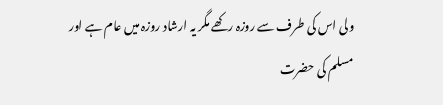ولی اس کی طرف سے روزہ رکھے مگر یہ ارشاد روزہ میں عام ہے اور مسلم کی حضرت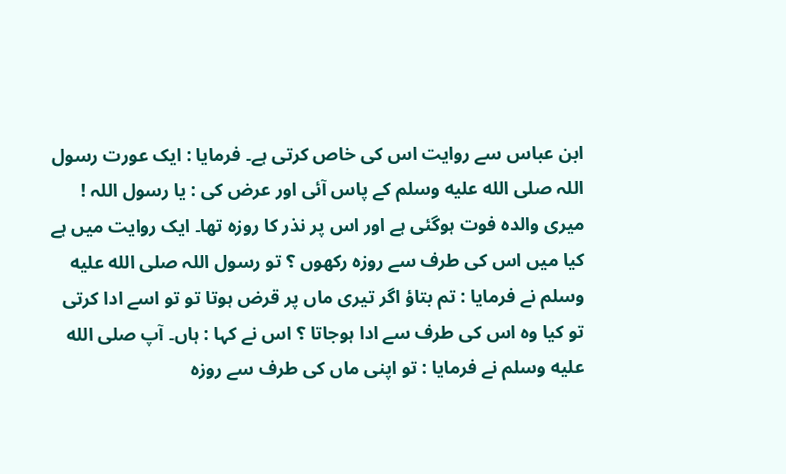ابن عباس سے روایت اس کی خاص کرتی ہے۔ فرمایا : ایک عورت رسول اللہ صلى الله عليه وسلم کے پاس آئی اور عرض کی : یا رسول اللہ ! میری والدہ فوت ہوگئی ہے اور اس پر نذر کا روزہ تھا۔ ایک روایت میں ہے کیا میں اس کی طرف سے روزہ رکھوں ؟ تو رسول اللہ صلى الله عليه وسلم نے فرمایا : تم بتاؤ اگر تیری ماں پر قرض ہوتا تو تو اسے ادا کرتی تو کیا وہ اس کی طرف سے ادا ہوجاتا ؟ اس نے کہا : ہاں۔ آپ صلى الله عليه وسلم نے فرمایا : تو اپنی ماں کی طرف سے روزہ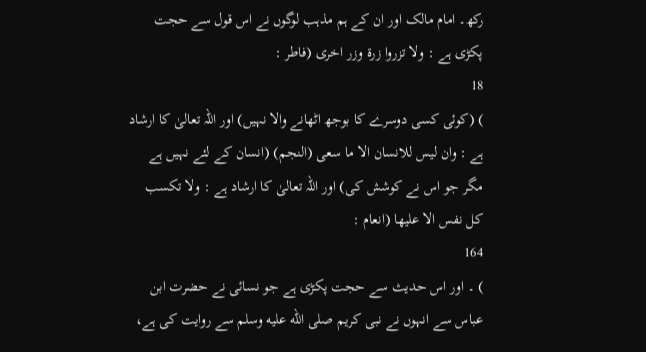رکھ۔ امام مالک اور ان کے ہم مذہب لوگوں نے اس قول سے حجت پکڑی ہے : ولا تزروا زرۃ وزر اخری (فاطر :
18
) (کوئی کسی دوسرے کا بوجھ اٹھانے والا نہیں) اور اللہ تعالیٰ کا ارشاد ہے : وان لیس للانسان الا ما سعی (النجم) (انسان کے لئے نہیں ہے مگر جو اس نے کوشش کی) اور اللہ تعالیٰ کا ارشاد ہے : ولا تکسب کل نفس الا علیھا (انعام :
164
) ۔ اور اس حدیث سے حجت پکڑی ہے جو نسائی نے حضرت ابن عباس سے انہوں نے نبی کریم صلى الله عليه وسلم سے روایت کی ہے،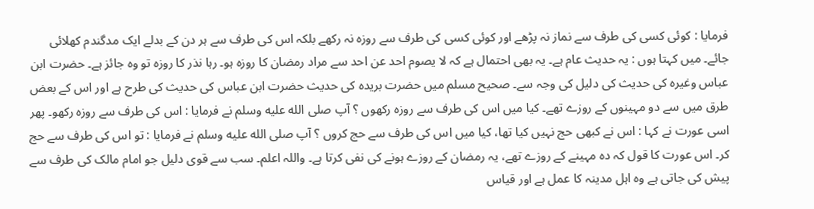فرمایا : کوئی کسی کی طرف سے نماز نہ پڑھے اور کوئی کسی کی طرف سے روزہ نہ رکھے بلکہ اس کی طرف سے ہر دن کے بدلے ایک مدگندم کھلائی جائے۔ میں کہتا ہوں : یہ حدیث عام ہے۔ یہ بھی احتمال ہے کہ لا یصوم احد عن احد سے مراد رمضان کا روزہ ہو۔ رہا نذر کا روزہ تو وہ جائز ہے۔ حضرت ابن عباس وغیرہ کی حدیث کی دلیل کی وجہ سے۔ صحیح مسلم میں حضرت بریدہ کی حدیث حضرت ابن عباس کی حدیث کی طرح ہے اور اس کے بعض طرق میں سے دو مہینوں کے روزے تھے۔ کیا میں اس کی طرف سے روزہ رکھوں ؟ آپ صلى الله عليه وسلم نے فرمایا : اس کی طرف سے روزہ رکھو۔ پھر اسی عورت نے کہا : اس نے کبھی حج نہیں کیا تھا، کیا میں اس کی طرف سے حج کروں ؟ آپ صلى الله عليه وسلم نے فرمایا : تو اس کی طرف سے حج کر۔ اس عورت کا قول کہ دہ مہینے کے روزے تھے، یہ رمضان کے روزے ہونے کی نفی کرتا ہے۔ واللہ اعلم۔ سب سے قوی دلیل جو امام مالک کی طرف سے پیش کی جاتی ہے وہ اہل مدینہ کا عمل ہے اور قیاس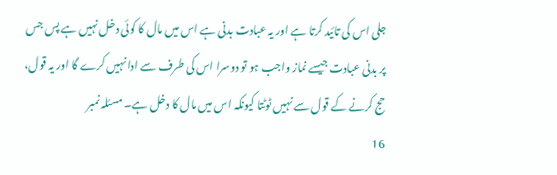جلی اس کی تائید کرتا ہے اور یہ عبادت بدنی ہے اس میں مال کا کوئی دخل نہیں ہے پس جس پر بدنی عبادت جیسے نماز واجب ہو تو دوسرا اس کی طرف سے ادا نہیں کرے گا اور یہ قول، حج کرنے کے قول سے نہیں ٹوٹتا کیونکہ اس میں مال کا دخل ہے۔ مسئلہ نمبر
16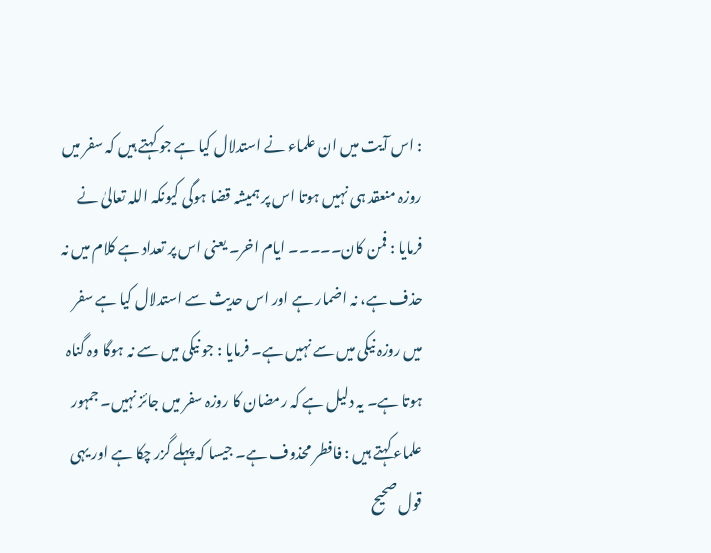: اس آیت میں ان علماء نے استدلال کیا ہے جو کہتے ہیں کہ سفر میں روزہ منعقد ہی نہیں ہوتا اس پر ہمیشہ قضا ہوگی کیونکہ اللہ تعالیٰ نے فرمایا : فمن کان۔۔۔۔۔ ایام اخر۔ یعنی اس پر تعداد ہے کلام میں نہ حذف ہے، نہ اضمار ہے اور اس حدیث سے استدلال کیا ہے سفر میں روزہ نیکی میں سے نہیں ہے۔ فرمایا : جو نیکی میں سے نہ ہوگا وہ گناہ ہوتا ہے۔ یہ دلیل ہے کہ رمضان کا روزہ سفر میں جائز نہیں۔ جمہور علماء کہتے ہیں : فافطر محذوف ہے۔ جیسا کہ پہلے گزر چکا ہے اور یہی قول صحیح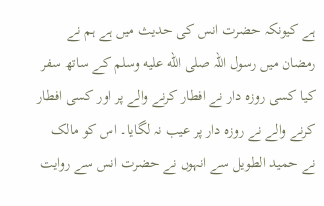ہے کیونکہ حضرت انس کی حدیث میں ہے ہم نے رمضان میں رسول اللہ صلى الله عليه وسلم کے ساتھ سفر کیا کسی روزہ دار نے افطار کرنے والے پر اور کسی افطار کرنے والے نے روزہ دار پر عیب نہ لگایا۔ اس کو مالک نے حمید الطویل سے انہوں نے حضرت انس سے روایت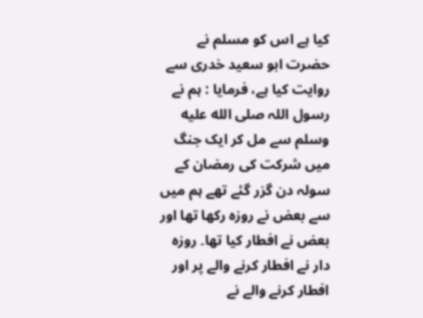کیا ہے اس کو مسلم نے حضرت ابو سعید خدری سے روایت کیا ہے، فرمایا : ہم نے رسول اللہ صلى الله عليه وسلم سے مل کر ایک جنگ میں شرکت کی رمضان کے سولہ دن گزر گئے تھے ہم میں سے بعض نے روزہ رکھا تھا اور بعض نے افطار کیا تھا۔ روزہ دار نے افطار کرنے والے پر اور افطار کرنے والے نے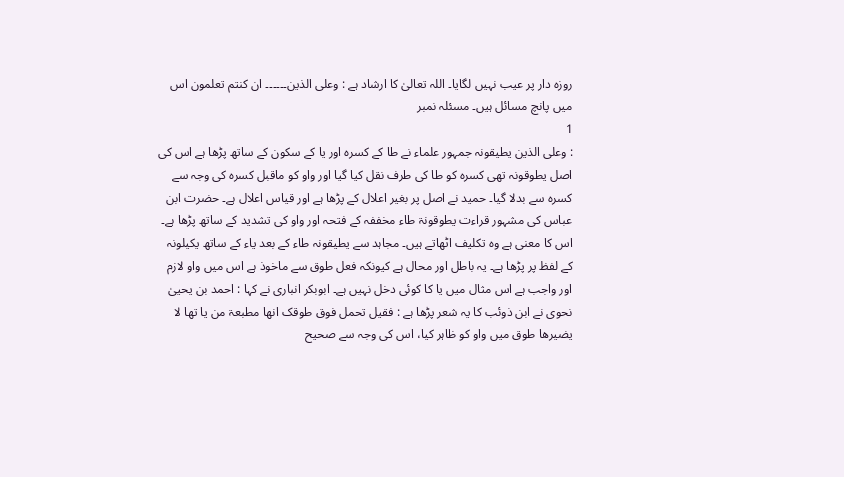روزہ دار پر عیب نہیں لگایا۔ اللہ تعالیٰ کا ارشاد ہے : وعلی الذین۔۔۔۔۔۔ ان کنتم تعلمون اس میں پانچ مسائل ہیں۔ مسئلہ نمبر
1
: وعلی الذین یطیقونہ جمہور علماء نے طا کے کسرہ اور یا کے سکون کے ساتھ پڑھا ہے اس کی اصل یطوقونہ تھی کسرہ کو طا کی طرف نقل کیا گیا اور واو کو ماقبل کسرہ کی وجہ سے کسرہ سے بدلا گیا۔ حمید نے اصل پر بغیر اعلال کے پڑھا ہے اور قیاس اعلال ہے۔ حضرت ابن عباس کی مشہور قراءت یطوقونۃ طاء مخففہ کے فتحہ اور واو کی تشدید کے ساتھ پڑھا ہے۔ اس کا معنی ہے وہ تکلیف اٹھاتے ہیں۔ مجاہد سے یطیقونہ طاء کے بعد یاء کے ساتھ یکیلونہ کے لفظ پر پڑھا ہے۔ یہ باطل اور محال ہے کیونکہ فعل طوق سے ماخوذ ہے اس میں واو لازم اور واجب ہے اس مثال میں یا کا کوئی دخل نہیں ہے۔ ابوبکر انباری نے کہا : احمد بن یحییٰ نحوی نے ابن ذوئب کا یہ شعر پڑھا ہے : فقیل تحمل فوق طوقک انھا مطبعۃ من یا تھا لا یضیرھا طوق میں واو کو ظاہر کیا، اس کی وجہ سے صحیح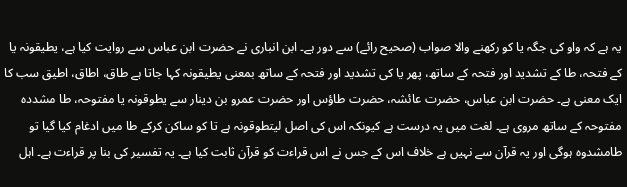یہ ہے کہ واو کی جگہ یا کو رکھنے والا صواب (صحیح رائے) سے دور ہے۔ ابن انباری نے حضرت ابن عباس سے روایت کیا ہے، یطیقونہ یا کے فتحہ، طا کے تشدید اور فتحہ کے ساتھ، پھر یا کی تشدید اور فتحہ کے ساتھ بمعنی یطیقونہ کہا جاتا ہے طاق، اطاق، اطیق سب کا ایک معنی ہے۔ حضرت ابن عباس، حضرت عائشہ، حضرت طاؤس اور حضرت عمرو بن دینار سے یطوقونہ یا مفتوحہ، طا مشددہ مفتوحہ کے ساتھ مروی ہے۔ لغت میں یہ درست ہے کیونکہ اس کی اصل لیتطوقونہ ہے تا کو ساکن کرکے طا میں ادغام کیا گیا تو طامشدوہ ہوگی اور یہ قرآن سے نہیں ہے خلاف اس کے جس نے اس قراءت کو قرآن ثابت کیا ہے۔ یہ تفسیر کی بنا پر قراءت ہے۔ اہل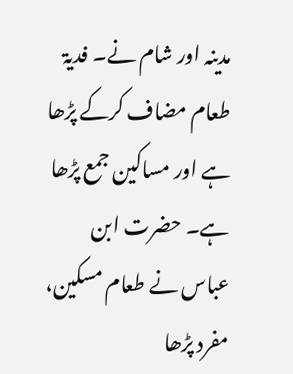مدینہ اور شام نے۔ فدیۃ طعام مضاف کرکے پڑھا ہے اور مساکین جمع پڑھا ہے۔ حضرت ابن عباس نے طعام مسکین، مفرد پڑھا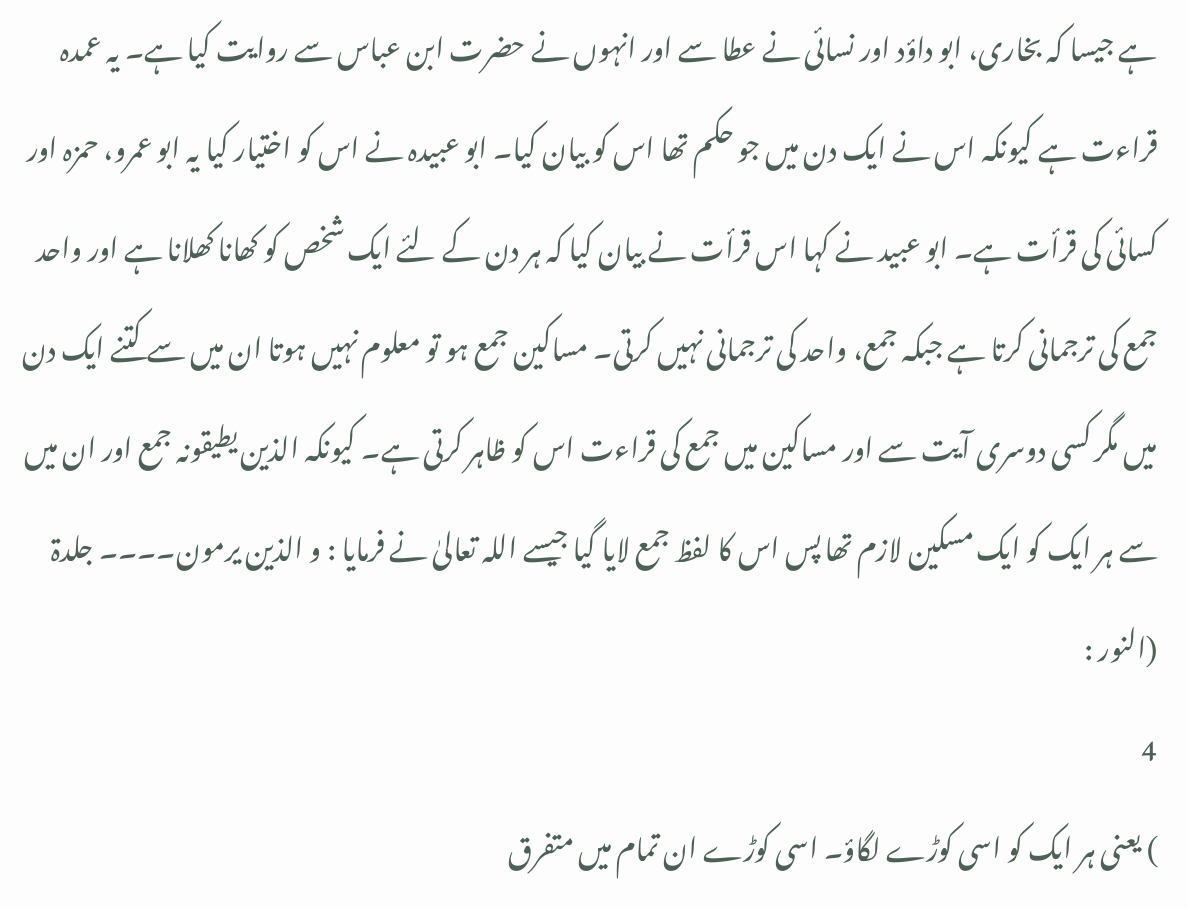ہے جیسا کہ بخاری، ابو داؤد اور نسائی نے عطا سے اور انہوں نے حضرت ابن عباس سے روایت کیا ہے۔ یہ عمدہ قراءت ہے کیونکہ اس نے ایک دن میں جو حکم تھا اس کو بیان کیا۔ ابو عبیدہ نے اس کو اختیار کیا یہ ابو عمرو، حمزہ اور کسائی کی قرأت ہے۔ ابو عبید نے کہا اس قرأت نے بیان کیا کہ ہر دن کے لئے ایک شخص کو کھانا کھلانا ہے اور واحد جمع کی ترجمانی کرتا ہے جبکہ جمع، واحد کی ترجمانی نہیں کرتی۔ مساکین جمع ہو تو معلوم نہیں ہوتا ان میں سے کتنے ایک دن میں مگر کسی دوسری آیت سے اور مساکین میں جمع کی قراءت اس کو ظاہر کرتی ہے۔ کیونکہ الذین یطیقونہ جمع اور ان میں سے ہر ایک کو ایک مسکین لازم تھا پس اس کا لفظ جمع لایا گیا جیسے اللہ تعالیٰ نے فرمایا : و الذین یرمون۔۔۔۔ جلدۃ (النور :
4
) یعنی ہر ایک کو اسی کوڑے لگاؤ۔ اسی کوڑے ان تمام میں متفرق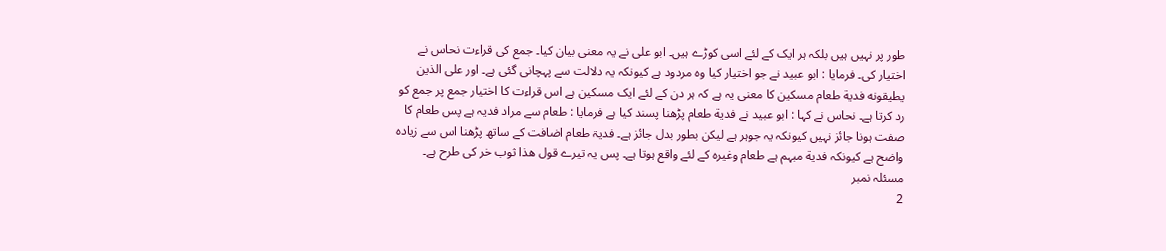طور پر نہیں ہیں بلکہ ہر ایک کے لئے اسی کوڑے ہیں۔ ابو علی نے یہ معنی بیان کیا۔ جمع کی قراءت نحاس نے اختیار کی۔ فرمایا : ابو عبید نے جو اختیار کیا وہ مردود ہے کیونکہ یہ دلالت سے پہچانی گئی ہے۔ اور علی الذین یطیقونه فدیة طعام مسکین کا معنی یہ ہے کہ ہر دن کے لئے ایک مسکین ہے اس قراءت کا اختیار جمع پر جمع کو رد کرتا ہے۔ نحاس نے کہا : ابو عبید نے فدیة طعام پڑھنا پسند کیا ہے فرمایا : طعام سے مراد فدیہ ہے پس طعام کا صفت ہونا جائز نہیں کیونکہ یہ جوہر ہے لیکن بطور بدل جائز ہے۔ فدیۃ طعام اضافت کے ساتھ پڑھنا اس سے زیادہ واضح ہے کیونکہ فدیة مبہم ہے طعام وغیرہ کے لئے واقع ہوتا ہے۔ پس یہ تیرے قول ھذا ثوب خر کی طرح ہے۔ مسئلہ نمبر
2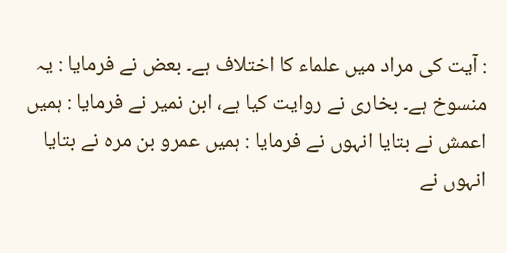: آیت کی مراد میں علماء کا اختلاف ہے۔ بعض نے فرمایا : یہ منسوخ ہے۔ بخاری نے روایت کیا ہے، ابن نمیر نے فرمایا : ہمیں اعمش نے بتایا انہوں نے فرمایا : ہمیں عمرو بن مرہ نے بتایا انہوں نے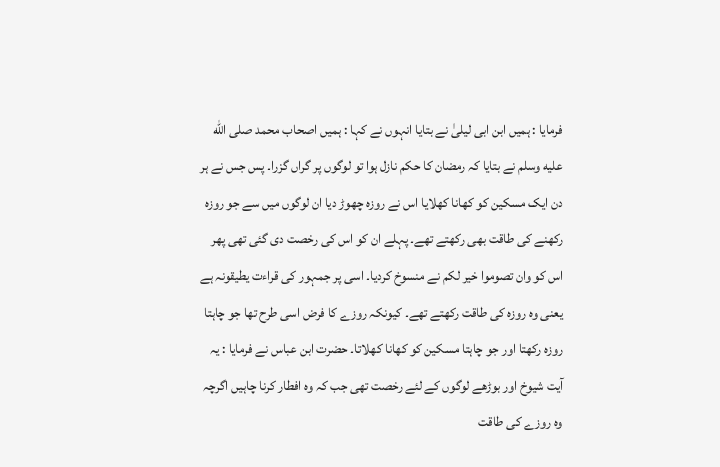فرمایا : ہمیں ابن ابی لیلیٰ نے بتایا انہوں نے کہا : ہمیں اصحاب محمد صلى الله عليه وسلم نے بتایا کہ رمضان کا حکم نازل ہوا تو لوگوں پر گراں گزرا۔ پس جس نے ہر دن ایک مسکین کو کھانا کھلایا اس نے روزہ چھوڑ دیا ان لوگوں میں سے جو روزہ رکھنے کی طاقت بھی رکھتے تھے۔ پہلے ان کو اس کی رخصت دی گئی تھی پھر اس کو وان تصوموا خیر لکم نے منسوخ کردیا۔ اسی پر جمہور کی قراءت یطیقونہ ہے یعنی وہ روزہ کی طاقت رکھتے تھے۔ کیونکہ روزے کا فرض اسی طرح تھا جو چاہتا روزہ رکھتا اور جو چاہتا مسکین کو کھانا کھلاتا۔ حضرت ابن عباس نے فرمایا : یہ آیت شیوخ اور بوڑھے لوگوں کے لئے رخصت تھی جب کہ وہ افطار کرنا چاہیں اگرچہ وہ روزے کی طاقت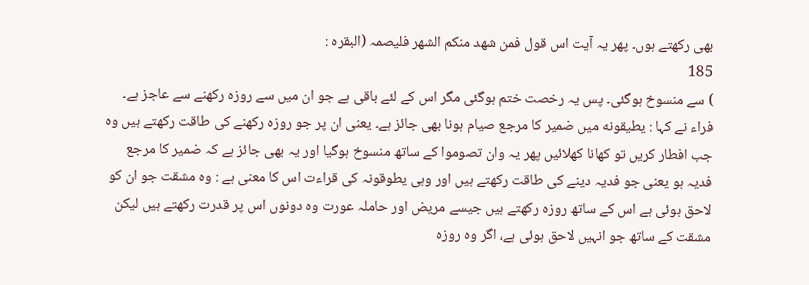بھی رکھتے ہوں۔ پھر یہ آیت اس قول فمن شھد منکم الشھر فلیصمہ (البقرہ :
185
) سے منسوخ ہوگئی۔ پس یہ رخصت ختم ہوگئی مگر اس کے لئے باقی ہے جو ان میں سے روزہ رکھنے سے عاجز ہے۔ فراء نے کہا : یطیقونه میں ضمیر کا مرجع صیام ہونا بھی جائز ہے۔ یعنی ان پر جو روزہ رکھنے کی طاقت رکھتے ہیں وہ جب افطار کریں تو کھانا کھلائیں پھر یہ وان تصوموا کے ساتھ منسوخ ہوگیا اور یہ بھی جائز ہے کہ ضمیر کا مرجع فدیہ ہو یعنی جو فدیہ دینے کی طاقت رکھتے ہیں اور وہی یطوقونہ کی قراءت اس کا معنی ہے : وہ مشقت جو ان کو لاحق ہوئی ہے اس کے ساتھ روزہ رکھتے ہیں جیسے مریض اور حاملہ عورت وہ دونوں اس پر قدرت رکھتے ہیں لیکن مشقت کے ساتھ جو انہیں لاحق ہوئی ہے، اگر وہ روزہ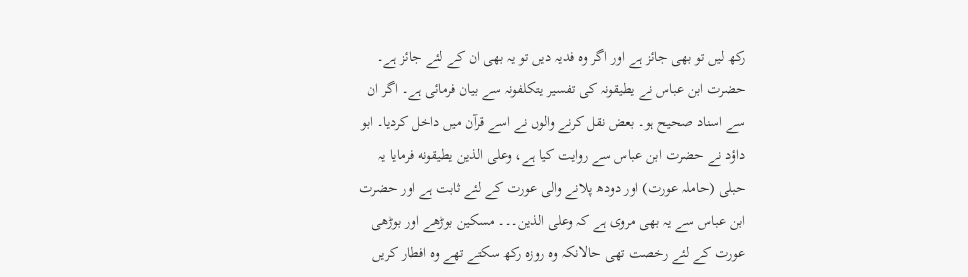رکھ لیں تو بھی جائز ہے اور اگر وہ فدیہ دیں تو یہ بھی ان کے لئے جائز ہے۔ حضرت ابن عباس نے یطیقونہ کی تفسیر یتکلفونہ سے بیان فرمائی ہے۔ اگر ان سے اسناد صحیح ہو۔ بعض نقل کرنے والوں نے اسے قرآن میں داخل کردیا۔ ابو داؤد نے حضرت ابن عباس سے روایت کیا ہے، وعلی الذین یطیقونه فرمایا یہ حبلی (حاملہ عورت) اور دودھ پلانے والی عورت کے لئے ثابت ہے اور حضرت ابن عباس سے یہ بھی مروی ہے کہ وعلی الذین۔۔۔ مسکین بوڑھے اور بوڑھی عورت کے لئے رخصت تھی حالانکہ وہ روزہ رکھ سکتے تھے وہ افطار کریں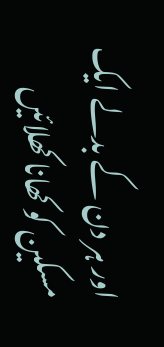اور ہر دن کے بدلے ایک مسکین کو کھانا کھلائیں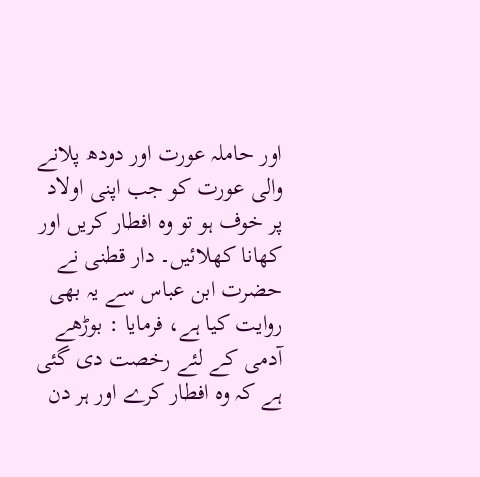اور حاملہ عورت اور دودھ پلانے والی عورت کو جب اپنی اولاد پر خوف ہو تو وہ افطار کریں اور کھانا کھلائیں۔ دار قطنی نے حضرت ابن عباس سے یہ بھی روایت کیا ہے، فرمایا : بوڑھے آدمی کے لئے رخصت دی گئی ہے کہ وہ افطار کرے اور ہر دن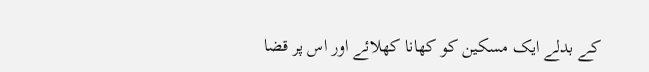کے بدلے ایک مسکین کو کھانا کھلائے اور اس پر قضا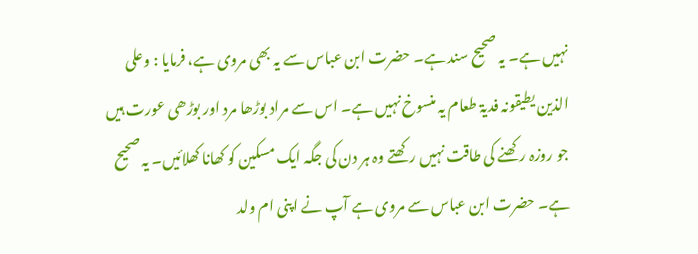نہیں ہے۔ یہ صحیح سند ہے۔ حضرت ابن عباس سے یہ بھی مروی ہے، فرمایا : وعلی الذین یطیقونہ فدیۃ طعام یہ منسوخ نہیں ہے۔ اس سے مراد بوڑھا مرد اور بوڑھی عورت ہیں جو روزہ رکھنے کی طاقت نہیں رکھتے وہ ہر دن کی جگہ ایک مسکین کو کھانا کھلائیں۔ یہ صحیح ہے۔ حضرت ابن عباس سے مروی ہے آپ نے اپنی ام ولد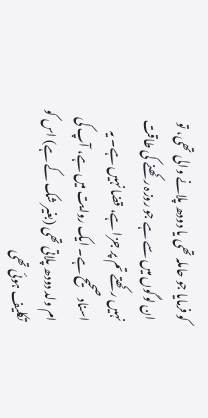کو فرمایا جو حاملہ تھی یا دودھ پلانے والی تھی، تو ان لوگوں میں سے ہے جو روزہ رکھنے کی طاقت نہیں رکھتے تم پر جزا ہے، قضا نہیں ہے۔ یہ اسناد صحیح ہے۔ ایک روایت میں ہے، آپ کی ام ولد دودھ پلاتی تھی (بغیر شک کے ہے) اس کو تکلیف ہوئی تھی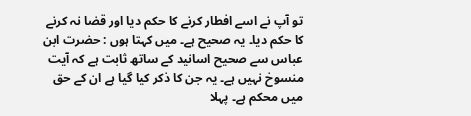تو آپ نے اسے افطار کرنے کا حکم دیا اور قضا نہ کرنے کا حکم دیا۔ یہ صحیح ہے۔ میں کہتا ہوں : حضرت ابن عباس سے صحیح اسانید کے ساتھ ثابت ہے کہ آیت منسوخ نہیں ہے۔ یہ جن کا ذکر کیا گیا ہے ان کے حق میں محکم ہے۔ پہلا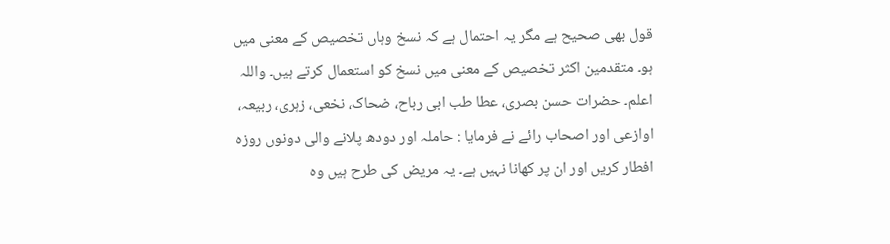قول بھی صحیح ہے مگر یہ احتمال ہے کہ نسخ وہاں تخصیص کے معنی میں ہو۔ متقدمین اکثر تخصیص کے معنی میں نسخ کو استعمال کرتے ہیں۔ واللہ اعلم۔ حضرات حسن بصری، عطا طب ابی رباح، ضحاک، نخعی، زہری، ربیعہ، اوازعی اور اصحاب رائے نے فرمایا : حاملہ اور دودھ پلانے والی دونوں روزہ افطار کریں اور ان پر کھانا نہیں ہے۔ یہ مریض کی طرح ہیں وہ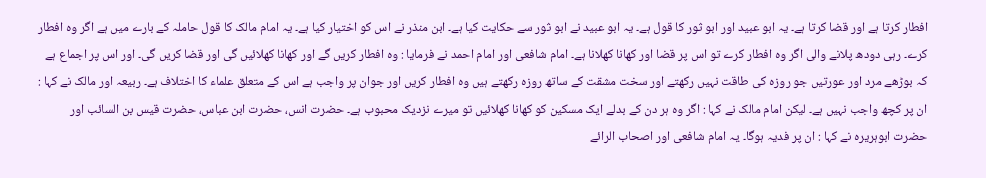افطار کرتا ہے اور قضا کرتا ہے۔ یہ ابو عبید اور ابو ثور کا قول ہے۔ یہ ابو عبید نے ابو ثور سے حکایت کیا ہے۔ ابن منذر نے اس کو اختیار کیا ہے۔ یہ امام مالک کا قول حاملہ کے بارے میں ہے اگر وہ افطار کرے۔ رہی دودھ پلانے والی اگر وہ افطار کرے تو اس پر قضا اور کھانا کھلانا ہے۔ امام شافعی اور امام احمد نے فرمایا : وہ افطار کریں گے اور کھانا کھلائیں گی اور قضا کریں گی۔ اور اس پر اجماع ہے کہ بوڑھے مرد اور عورتیں جو روزہ کی طاقت نہیں رکھتے اور سخت مشقت کے ساتھ روزہ رکھتے ہیں وہ افطار کریں اور جوان پر واجب ہے اس کے متعلق علماء کا اختلاف ہے۔ ربیعہ اور مالک نے کہا : ان پر کچھ واجب نہیں ہے۔ لیکن امام مالک نے کہا : اگر وہ ہر دن کے بدلے ایک مسکین کو کھانا کھلائیں تو میرے نزدیک محبوب ہے۔ حضرت انس، حضرت ابن عباس، حضرت قیس بن السائب اور حضرت ابوہریرہ نے کہا : ان پر فدیہ ہوگا۔ یہ امام شافعی اور اصحاب الرائے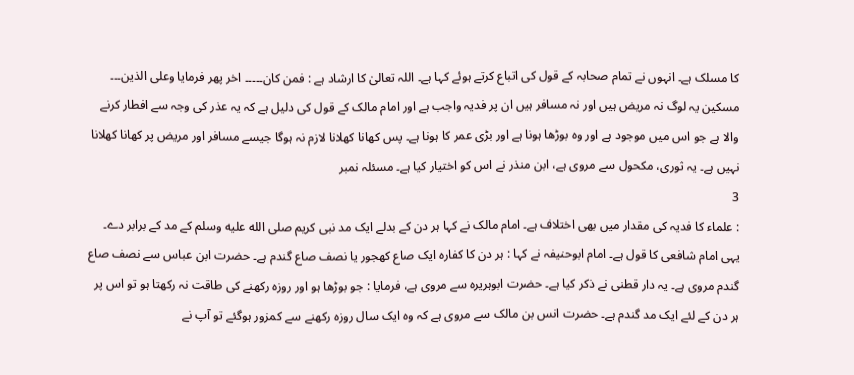کا مسلک ہے۔ انہوں نے تمام صحابہ کے قول کی اتباع کرتے ہوئے کہا ہے۔ اللہ تعالیٰ کا ارشاد ہے : فمن کان۔۔۔۔۔ اخر پھر فرمایا وعلی الذین۔۔۔ مسکین یہ لوگ نہ مریض ہیں اور نہ مسافر ہیں ان پر فدیہ واجب ہے اور امام مالک کے قول کی دلیل ہے کہ یہ عذر کی وجہ سے افطار کرنے والا ہے جو اس میں موجود ہے اور وہ بوڑھا ہونا ہے اور بڑی عمر کا ہونا ہے۔ پس کھانا کھلانا لازم نہ ہوگا جیسے مسافر اور مریض پر کھانا کھلانا نہیں ہے۔ یہ ثوری، مکحول سے مروی ہے، ابن منذر نے اس کو اختیار کیا ہے۔ مسئلہ نمبر
3
: علماء کا فدیہ کی مقدار میں بھی اختلاف ہے۔ امام مالک نے کہا ہر دن کے بدلے ایک مد نبی کریم صلى الله عليه وسلم کے مد کے برابر دے۔ یہی امام شافعی کا قول ہے۔ امام ابوحنیفہ نے کہا : ہر دن کا کفارہ ایک صاع کھجور یا نصف صاع گندم ہے۔ حضرت ابن عباس سے نصف صاع گندم مروی ہے۔ یہ دار قطنی نے ذکر کیا ہے۔ حضرت ابوہریرہ سے مروی ہے، فرمایا : جو بوڑھا ہو اور روزہ رکھنے کی طاقت نہ رکھتا ہو تو اس پر ہر دن کے لئے ایک مد گندم ہے۔ حضرت انس بن مالک سے مروی ہے کہ وہ ایک سال روزہ رکھنے سے کمزور ہوگئے تو آپ نے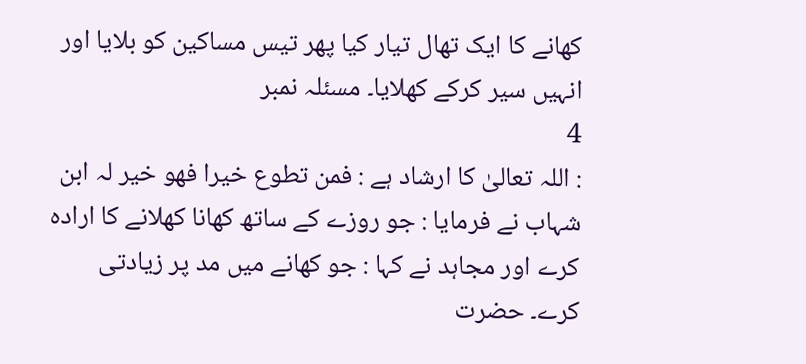کھانے کا ایک تھال تیار کیا پھر تیس مساکین کو بلایا اور انہیں سیر کرکے کھلایا۔ مسئلہ نمبر
4
: اللہ تعالیٰ کا ارشاد ہے : فمن تطوع خیرا فھو خیر لہ ابن شہاب نے فرمایا : جو روزے کے ساتھ کھانا کھلانے کا ارادہ کرے اور مجاہد نے کہا : جو کھانے میں مد پر زیادتی کرے۔ حضرت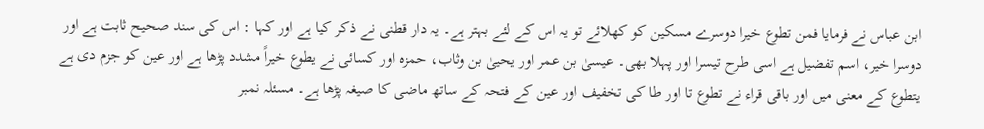ابن عباس نے فرمایا فمن تطوع خیرا دوسرے مسکین کو کھلائے تو یہ اس کے لئے بہتر ہے۔ یہ دار قطنی نے ذکر کیا ہے اور کہا : اس کی سند صحیح ثابت ہے اور دوسرا خیر، اسم تفضیل ہے اسی طرح تیسرا اور پہلا بھی۔ عیسیٰ بن عمر اور یحییٰ بن وثاب، حمزہ اور کسائی نے یطوع خیراً مشدد پڑھا ہے اور عین کو جزم دی ہے یتطوع کے معنی میں اور باقی قراء نے تطوع تا اور طا کی تخفیف اور عین کے فتحہ کے ساتھ ماضی کا صیغہ پڑھا ہے۔ مسئلہ نمبر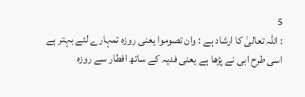5
: اللہ تعالیٰ کا ارشاد ہے : وان تصوموا یعنی روزہ تمہارے لئے بہتر ہے اسی طرح ابی نے پڑھا ہے یعنی فدیہ کے ساتھ افطار سے روزہ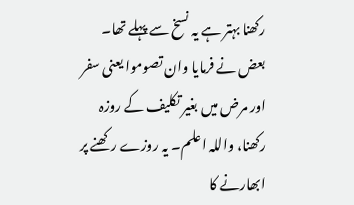رکھنا بہتر ہے یہ نسخ سے پہلے تھا۔ بعض نے فرمایا وان تصوموا یعنی سفر اور مرض میں بغیر تکلیف کے روزہ رکھنا، واللہ اعلم۔ یہ روزے رکھنے پر ابھارنے کا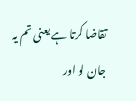تقاضا کرتا ہے یعنی تم یہ جان لو اور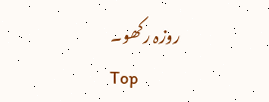روزہ رکھو۔
Top